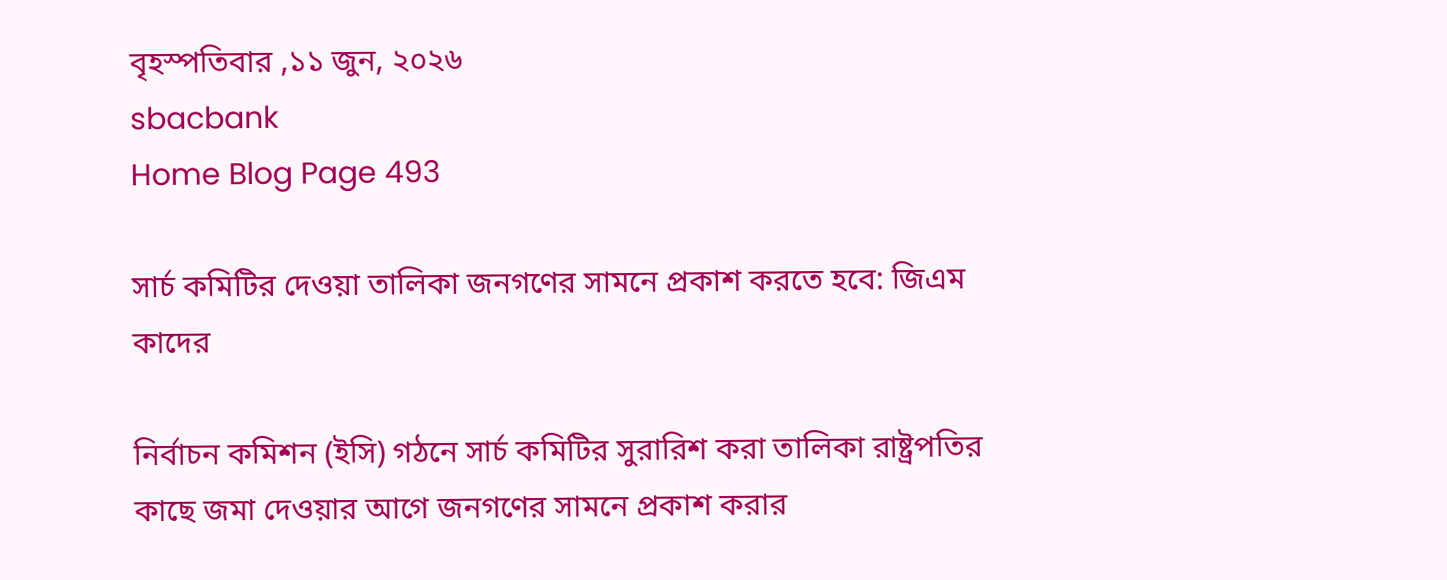বৃহস্পতিবার ,১১ জুন, ২০২৬
sbacbank
Home Blog Page 493

সার্চ কমিটির দেওয়া তালিকা জনগণের সামনে প্রকাশ করতে হবে: জিএম কাদের

নির্বাচন কমিশন (ইসি) গঠনে সার্চ কমিটির সুরারিশ করা তালিকা রাষ্ট্রপতির কাছে জমা দেওয়ার আগে জনগণের সামনে প্রকাশ করার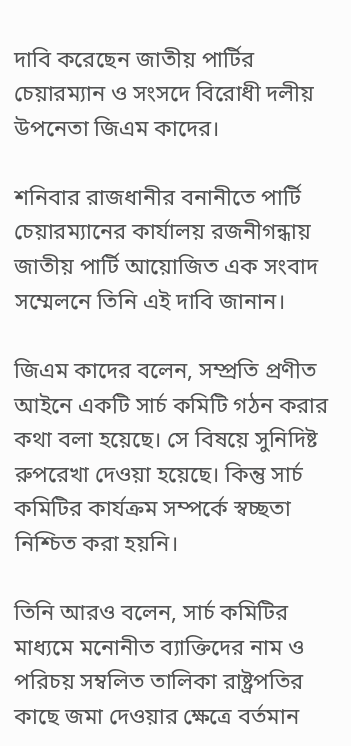দাবি করেছেন জাতীয় পার্টির চেয়ারম্যান ও সংসদে বিরোধী দলীয় উপনেতা জিএম কাদের।

শনিবার রাজধানীর বনানীতে পার্টি চেয়ারম্যানের কার্যালয় রজনীগন্ধায় জাতীয় পার্টি আয়োজিত এক সংবাদ সম্মেলনে তিনি এই দাবি জানান।

জিএম কাদের বলেন, সম্প্রতি প্রণীত আইনে একটি সার্চ কমিটি গঠন করার কথা বলা হয়েছে। সে বিষয়ে সুনিদিষ্ট রুপরেখা দেওয়া হয়েছে। কিন্তু সার্চ কমিটির কার্যক্রম সম্পর্কে স্বচ্ছতা নিশ্চিত করা হয়নি।

তিনি আরও বলেন, সার্চ কমিটির মাধ্যমে মনোনীত ব্যাক্তিদের নাম ও পরিচয় সম্বলিত তালিকা রাষ্ট্রপতির কাছে জমা দেওয়ার ক্ষেত্রে বর্তমান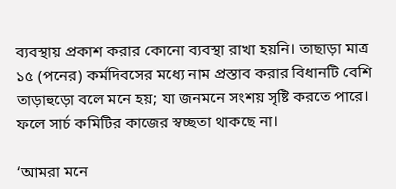ব্যবস্থায় প্রকাশ করার কোনো ব্যবস্থা রাখা হয়নি। তাছাড়া মাত্র ১৫ (পনের) কর্মদিবসের মধ্যে নাম প্রস্তাব করার বিধানটি বেশি তাড়াহুড়ো বলে মনে হয়; যা জনমনে সংশয় সৃষ্টি করতে পারে। ফলে সার্চ কমিটির কাজের স্বচ্ছতা থাকছে না।

‘আমরা মনে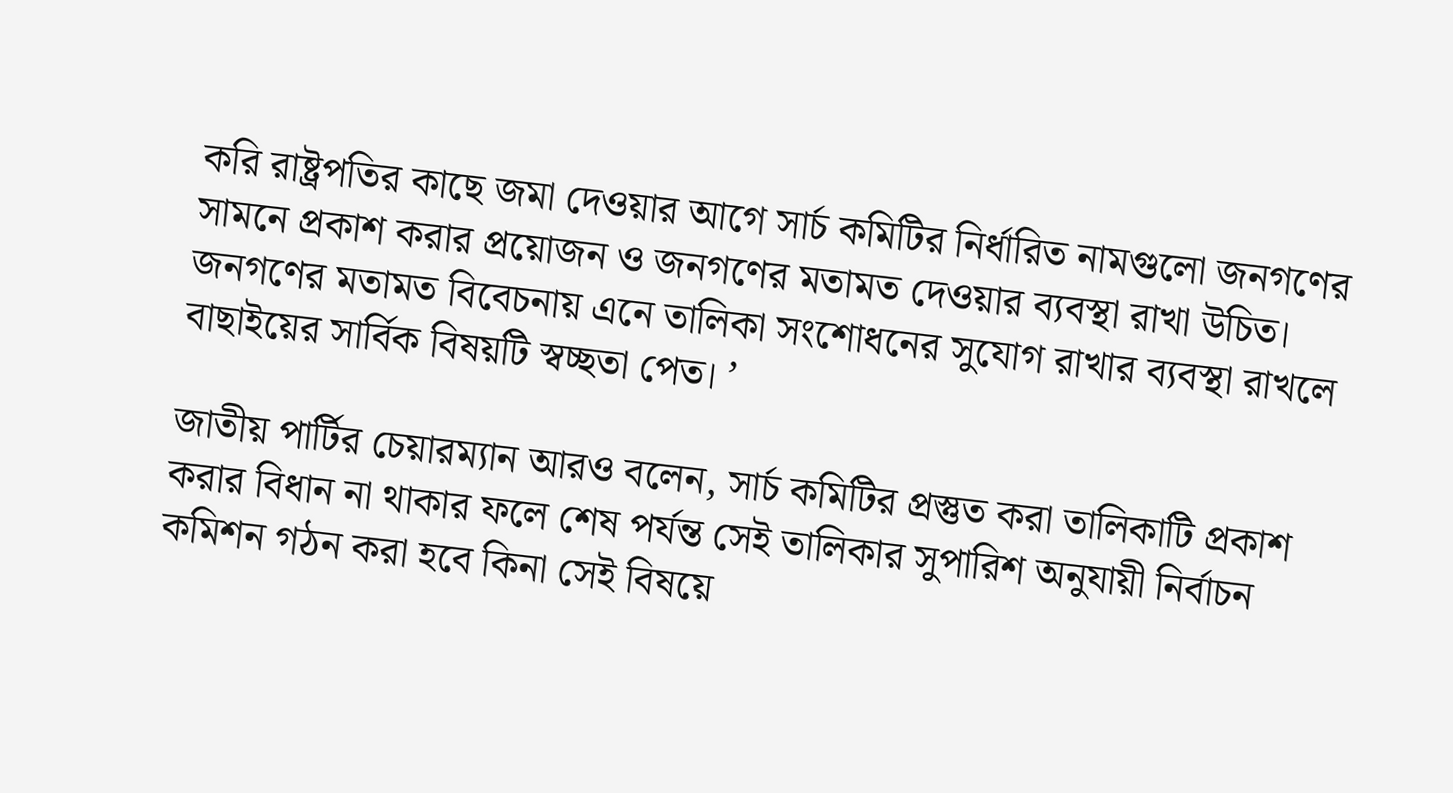করি রাষ্ট্রপতির কাছে জমা দেওয়ার আগে সার্চ কমিটির নির্ধারিত নামগুলো জনগণের সামনে প্রকাশ করার প্রয়োজন ও জনগণের মতামত দেওয়ার ব্যবস্থা রাখা উচিত। জনগণের মতামত বিবেচনায় এনে তালিকা সংশোধনের সুযোগ রাখার ব্যবস্থা রাখলে বাছাইয়ের সার্বিক বিষয়টি স্বচ্ছতা পেত। ’

জাতীয় পার্টির চেয়ারম্যান আরও বলেন, সার্চ কমিটির প্রস্তুত করা তালিকাটি প্রকাশ করার বিধান না থাকার ফলে শেষ পর্যন্ত সেই তালিকার সুপারিশ অনুযায়ী নির্বাচন কমিশন গঠন করা হবে কিনা সেই বিষয়ে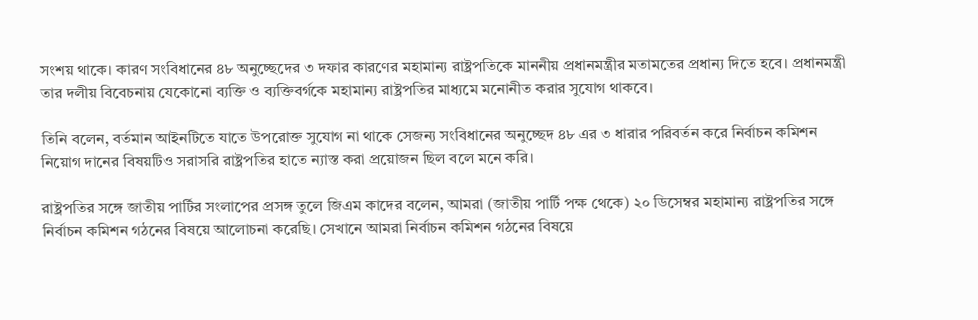সংশয় থাকে। কারণ সংবিধানের ৪৮ অনুচ্ছেদের ৩ দফার কারণের মহামান্য রাষ্ট্রপতিকে মাননীয় প্রধানমন্ত্রীর মতামতের প্রধান্য দিতে হবে। প্রধানমন্ত্রী তার দলীয় বিবেচনায় যেকোনো ব্যক্তি ও ব্যক্তিবর্গকে মহামান্য রাষ্ট্রপতির মাধ্যমে মনোনীত করার সুযোগ থাকবে।

তিনি বলেন, বর্তমান আইনটিতে যাতে উপরোক্ত সুযোগ না থাকে সেজন্য সংবিধানের অনুচ্ছেদ ৪৮ এর ৩ ধারার পরিবর্তন করে নির্বাচন কমিশন নিয়োগ দানের বিষয়টিও সরাসরি রাষ্ট্রপতির হাতে ন্যাস্ত করা প্রয়োজন ছিল বলে মনে করি।

রাষ্ট্রপতির সঙ্গে জাতীয় পার্টির সংলাপের প্রসঙ্গ তুলে জিএম কাদের বলেন, আমরা (জাতীয় পার্টি পক্ষ থেকে) ২০ ডিসেম্বর মহামান্য রাষ্ট্রপতির সঙ্গে নির্বাচন কমিশন গঠনের বিষয়ে আলোচনা করেছি। সেখানে আমরা নির্বাচন কমিশন গঠনের বিষয়ে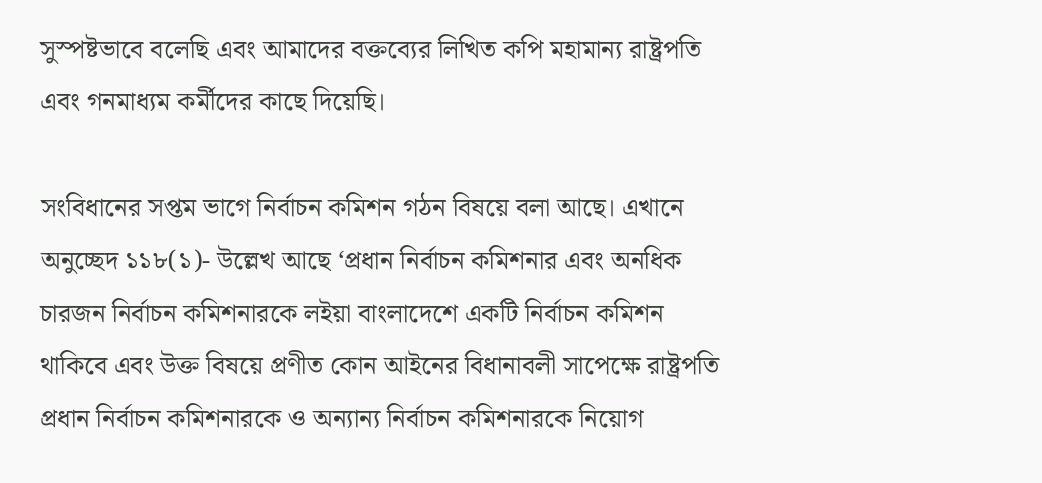সুস্পষ্টভাবে বলেছি এবং আমাদের বক্তব্যের লিখিত কপি মহামান্য রাষ্ট্রপতি এবং গনমাধ্যম কর্মীদের কাছে দিয়েছি।

সংবিধানের সপ্তম ভাগে নির্বাচন কমিশন গঠন বিষয়ে বলা আছে। এখানে অনুচ্ছেদ ১১৮(১)- উল্লেখ আছে ‘প্রধান নির্বাচন কমিশনার এবং অনধিক চারজন নির্বাচন কমিশনারকে লইয়া বাংলাদেশে একটি নির্বাচন কমিশন থাকিবে এবং উক্ত বিষয়ে প্রণীত কোন আইনের বিধানাবলী সাপেক্ষে রাষ্ট্রপতি প্রধান নির্বাচন কমিশনারকে ও অন্যান্য নির্বাচন কমিশনারকে নিয়োগ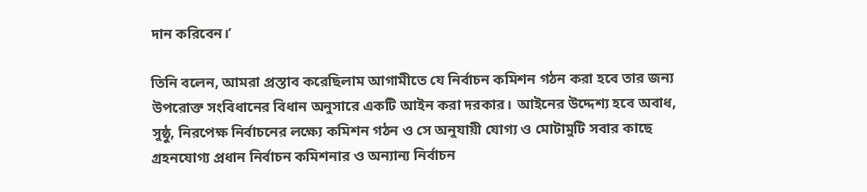দান করিবেন।’

তিনি বলেন, আমরা প্রস্তাব করেছিলাম আগামীতে যে নির্বাচন কমিশন গঠন করা হবে তার জন্য উপরোক্ত সংবিধানের বিধান অনুসারে একটি আইন করা দরকার। আইনের উদ্দেশ্য হবে অবাধ, সুষ্ঠু, নিরপেক্ষ নির্বাচনের লক্ষ্যে কমিশন গঠন ও সে অনুযায়ী যোগ্য ও মোটামুটি সবার কাছে গ্রহনযোগ্য প্রধান নির্বাচন কমিশনার ও অন্যান্য নির্বাচন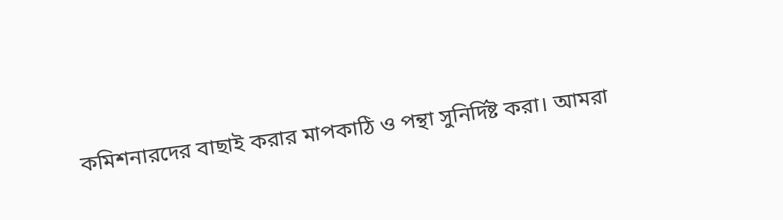কমিশনারদের বাছাই করার মাপকাঠি ও পন্থা সুনির্দিষ্ট করা। আমরা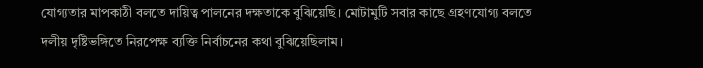যোগ্যতার মাপকাঠী বলতে দায়িত্ব পালনের দক্ষতাকে বুঝিয়েছি। মোটামুটি সবার কাছে গ্রহণযোগ্য বলতে দলীয় দৃষ্টিভঙ্গিতে নিরপেক্ষ ব্যক্তি নির্বাচনের কথা বুঝিয়েছিলাম।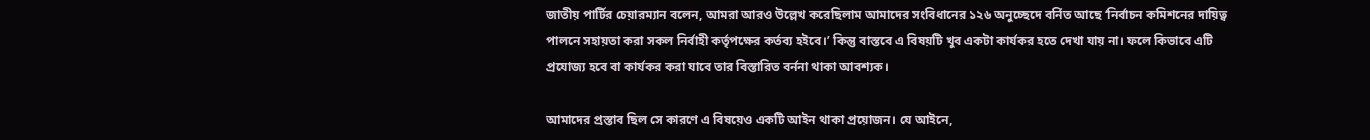জাতীয় পার্টির চেয়ারম্যান বলেন, আমরা আরও উল্লেখ করেছিলাম আমাদের সংবিধানের ১২৬ অনুচ্ছেদে বর্নিত আছে ‘নির্বাচন কমিশনের দায়িত্ব পালনে সহায়তা করা সকল নির্বাহী কর্তৃপক্ষের কর্তব্য হইবে।’ কিন্তু বাস্তবে এ বিষয়টি খুব একটা কার্যকর হতে দেখা যায় না। ফলে কিভাবে এটি প্রযোজ্য হবে বা কার্যকর করা যাবে তার বিস্তারিত বর্ননা থাকা আবশ্যক।

আমাদের প্রস্তাব ছিল সে কারণে এ বিষয়েও একটি আইন থাকা প্রয়োজন। যে আইনে,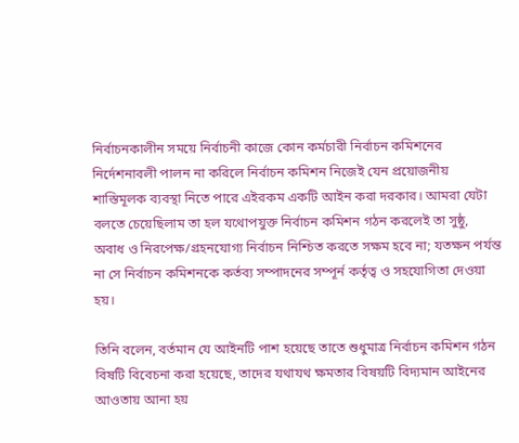নির্বাচনকালীন সময়ে নির্বাচনী কাজে কোন কর্মচারী নির্বাচন কমিশনের নির্দেশনাবলী পালন না করিলে নির্বাচন কমিশন নিজেই যেন প্রয়োজনীয় শাস্তিমূলক ব্যবস্থা নিতে পারে এইরকম একটি আইন করা দরকার। আমরা যেটা বলতে চেয়েছিলাম তা হল যথোপযুক্ত নির্বাচন কমিশন গঠন করলেই তা সুষ্ঠু, অবাধ ও নিরপেক্ষ/গ্রহনযোগ্য নির্বাচন নিশ্চিত করতে সক্ষম হবে না; যতক্ষন পর্যন্ত না সে নির্বাচন কমিশনকে কর্তব্য সম্পাদনের সম্পূর্ন কর্তৃত্ব ও সহযোগিতা দেওয়া হয়।

তিনি বলেন, বর্তমান যে আইনটি পাশ হয়েছে তাতে শুধুমাত্র নির্বাচন কমিশন গঠন বিষটি বিবেচনা করা হয়েছে, তাদের যথাযথ ক্ষমতার বিষয়টি বিদ্যমান আইনের আওতায় আনা হয়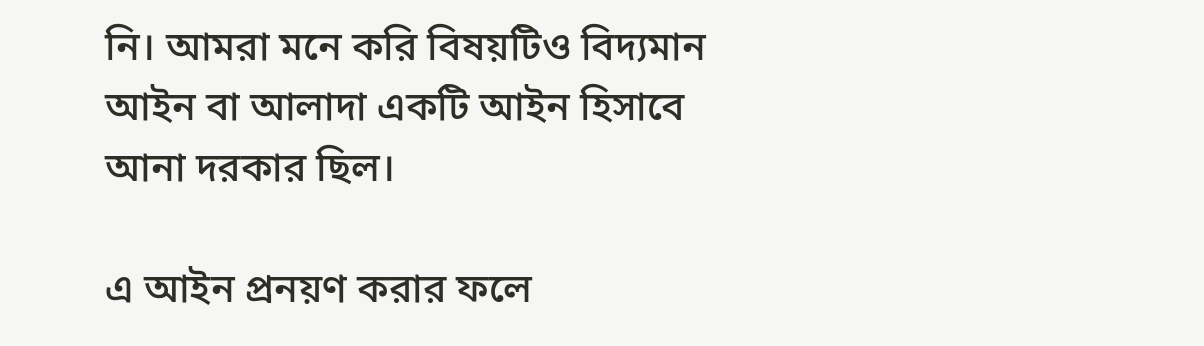নি। আমরা মনে করি বিষয়টিও বিদ্যমান আইন বা আলাদা একটি আইন হিসাবে আনা দরকার ছিল।

এ আইন প্রনয়ণ করার ফলে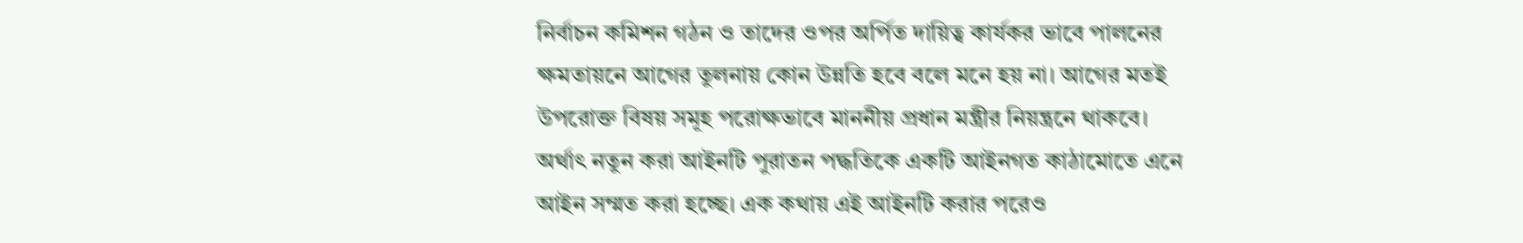নির্বাচন কমিশন গঠন ও তাদের ওপর অর্পিত দায়িত্ব কার্যকর ভাবে পালনের ক্ষমতায়নে আগের তুলনায় কোন উন্নতি হবে বলে মনে হয় না। আগের মতই উপরোক্ত বিষয় সমূহ পরোক্ষভাবে মাননীয় প্রধান মন্ত্রীর নিয়ন্ত্রনে থাকবে। অর্থাৎ নতুন করা আইনটি পুরাতন পদ্ধতিকে একটি আইনগত কাঠামোতে এনে আইন সম্মত করা হচ্ছে। এক কথায় এই আইনটি করার পরেও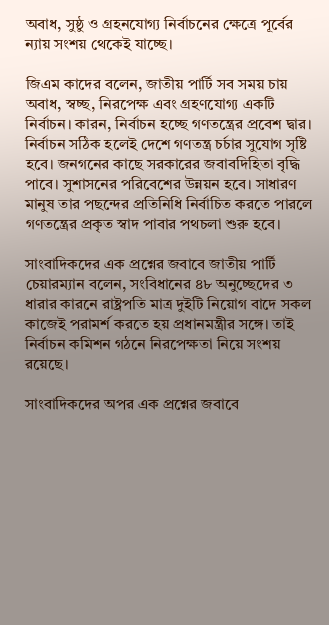অবাধ, সুষ্ঠু ও গ্রহনযোগ্য নির্বাচনের ক্ষেত্রে পূর্বের ন্যায় সংশয় থেকেই যাচ্ছে।

জিএম কাদের বলেন, জাতীয় পার্টি সব সময় চায় অবাধ, স্বচ্ছ, নিরপেক্ষ এবং গ্রহণযোগ্য একটি নির্বাচন। কারন, নির্বাচন হচ্ছে গণতন্ত্রের প্রবেশ দ্বার। নির্বাচন সঠিক হলেই দেশে গণতন্ত্র চর্চার সুযোগ সৃষ্টি হবে। জনগনের কাছে সরকারের জবাবদিহিতা বৃদ্ধি পাবে। সুশাসনের পরিবেশের উন্নয়ন হবে। সাধারণ মানুষ তার পছন্দের প্রতিনিধি নির্বাচিত করতে পারলে গণতন্ত্রের প্রকৃত স্বাদ পাবার পথচলা শুরু হবে।

সাংবাদিকদের এক প্রশ্নের জবাবে জাতীয় পার্টি চেয়ারম্যান বলেন, সংবিধানের ৪৮ অনুচ্ছেদের ৩ ধারার কারনে রাষ্ট্রপতি মাত্র দুইটি নিয়োগ বাদে সকল কাজেই পরামর্শ করতে হয় প্রধানমন্ত্রীর সঙ্গে। তাই নির্বাচন কমিশন গঠনে নিরপেক্ষতা নিয়ে সংশয় রয়েছে।

সাংবাদিকদের অপর এক প্রশ্নের জবাবে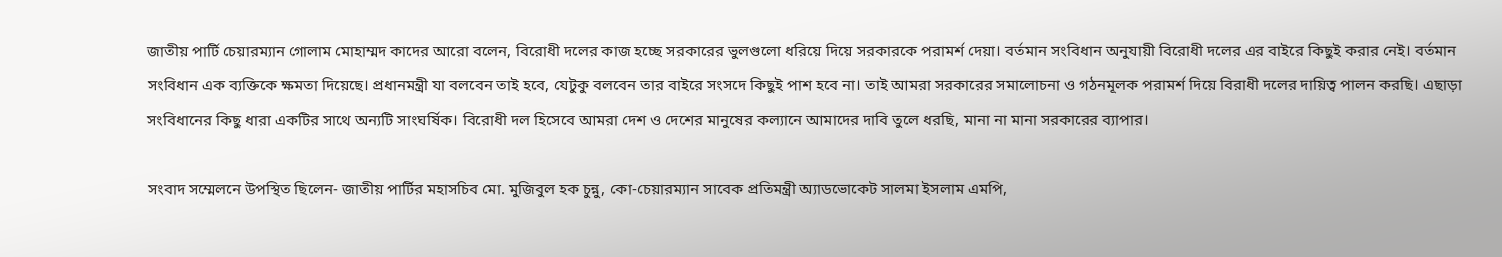জাতীয় পার্টি চেয়ারম্যান গোলাম মোহাম্মদ কাদের আরো বলেন, বিরোধী দলের কাজ হচ্ছে সরকারের ভুলগুলো ধরিয়ে দিয়ে সরকারকে পরামর্শ দেয়া। বর্তমান সংবিধান অনুযায়ী বিরোধী দলের এর বাইরে কিছুই করার নেই। বর্তমান সংবিধান এক ব্যক্তিকে ক্ষমতা দিয়েছে। প্রধানমন্ত্রী যা বলবেন তাই হবে, যেটুকু বলবেন তার বাইরে সংসদে কিছুই পাশ হবে না। তাই আমরা সরকারের সমালোচনা ও গঠনমূলক পরামর্শ দিয়ে বিরাধী দলের দায়িত্ব পালন করছি। এছাড়া সংবিধানের কিছু ধারা একটির সাথে অন্যটি সাংঘর্ষিক। বিরোধী দল হিসেবে আমরা দেশ ও দেশের মানুষের কল্যানে আমাদের দাবি তুলে ধরছি, মানা না মানা সরকারের ব্যাপার।

সংবাদ সম্মেলনে উপস্থিত ছিলেন- জাতীয় পার্টির মহাসচিব মো. মুজিবুল হক চুন্নু, কো-চেয়ারম্যান সাবেক প্রতিমন্ত্রী অ্যাডভোকেট সালমা ইসলাম এমপি,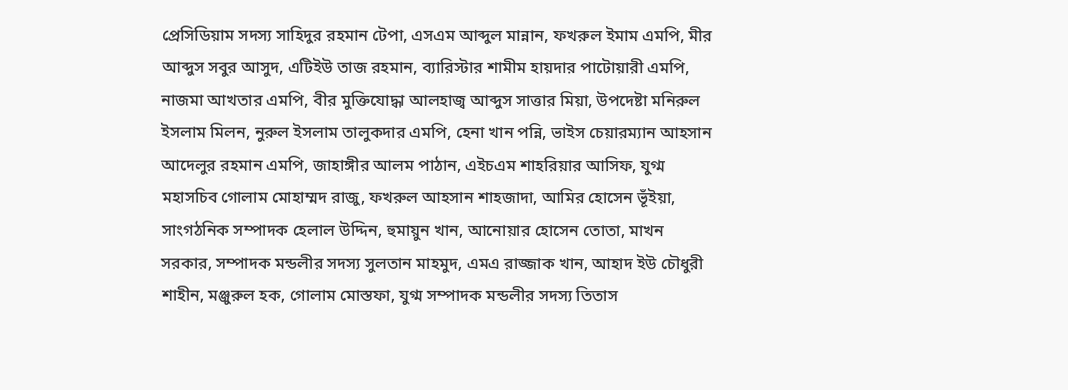প্রেসিডিয়াম সদস্য সাহিদুর রহমান টেপা, এসএম আব্দুল মান্নান, ফখরুল ইমাম এমপি, মীর আব্দুস সবুর আসুদ, এটিইউ তাজ রহমান, ব্যারিস্টার শামীম হায়দার পাটোয়ারী এমপি, নাজমা আখতার এমপি, বীর মুক্তিযোদ্ধা আলহাজ্ব আব্দুস সাত্তার মিয়া, উপদেষ্টা মনিরুল ইসলাম মিলন, নুরুল ইসলাম তালুকদার এমপি, হেনা খান পন্নি, ভাইস চেয়ারম্যান আহসান আদেলুর রহমান এমপি, জাহাঙ্গীর আলম পাঠান, এইচএম শাহরিয়ার আসিফ, যুগ্ম মহাসচিব গোলাম মোহাম্মদ রাজু, ফখরুল আহসান শাহজাদা, আমির হোসেন ভূঁইয়া, সাংগঠনিক সম্পাদক হেলাল উদ্দিন, হুমায়ুন খান, আনোয়ার হোসেন তোতা, মাখন সরকার, সম্পাদক মন্ডলীর সদস্য সুলতান মাহমুদ, এমএ রাজ্জাক খান, আহাদ ইউ চৌধুরী শাহীন, মঞ্জুরুল হক, গোলাম মোস্তফা, যুগ্ম সম্পাদক মন্ডলীর সদস্য তিতাস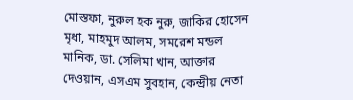মোস্তফা, নুরুল হক নুরু, জাকির হোসেন মৃধা, মাহমুদ আলম, সমরেশ মন্ডল মানিক, ডা. সেলিমা খান, আক্তার দেওয়ান, এসএম সুবহান, কেন্দ্রীয় নেতা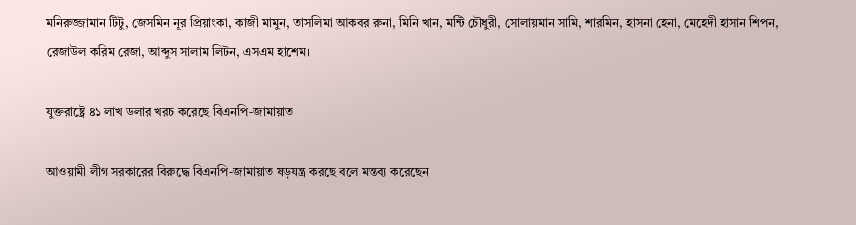মনিরুজ্জামান টিটু, জেসমিন নূর প্রিয়াংকা, কাজী মামুন, তাসলিমা আকবর রুনা, মিনি খান, মন্টি চৌধুরী, সোলায়মান সামি, শারমিন, হাসনা হেনা, মেহেদী হাসান শিপন, রেজাউল করিম রেজা, আব্দুস সালাম লিটন, এসএম হাশেম।

যুক্তরাষ্ট্রে ৪১ লাখ ডলার খরচ করেছে বিএনপি-জামায়াত

আওয়ামী লীগ সরকারের বিরুদ্ধে বিএনপি-জামায়াত ষড়যন্ত্র করছে বলে মন্তব্য করেছেন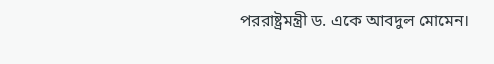পররাষ্ট্রমন্ত্রী ড. একে আবদুল মোমেন।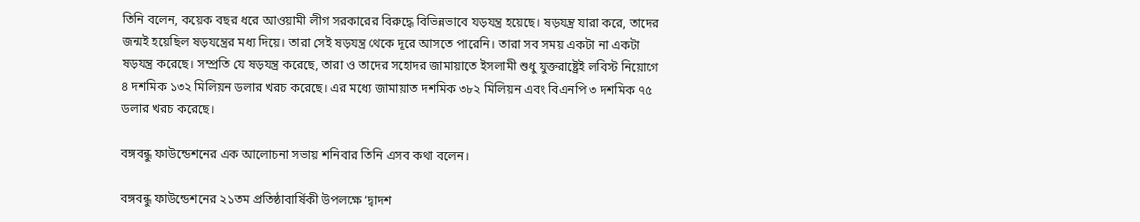তিনি বলেন, কয়েক বছর ধরে আওয়ামী লীগ সরকারের বিরুদ্ধে বিভিন্নভাবে যড়যন্ত্র হয়েছে। ষড়যন্ত্র যারা করে, তাদের জন্মই হয়েছিল ষড়যন্ত্রের মধ্য দিয়ে। তারা সেই ষড়যন্ত্র থেকে দূরে আসতে পারেনি। তারা সব সময় একটা না একটা ষড়যন্ত্র করেছে। সম্প্রতি যে ষড়যন্ত্র করেছে, তারা ও তাদের সহোদর জামায়াতে ইসলামী শুধু যুক্তরাষ্ট্রেই লবিস্ট নিয়োগে ৪ দশমিক ১৩২ মিলিয়ন ডলার খরচ করেছে। এর মধ্যে জামায়াত দশমিক ৩৮২ মিলিয়ন এবং বিএনপি ৩ দশমিক ৭৫ ডলার খরচ করেছে।

বঙ্গবন্ধু ফাউন্ডেশনের এক আলোচনা সভায় শনিবার তিনি এসব কথা বলেন।

বঙ্গবন্ধু ফাউন্ডেশনের ২১তম প্রতিষ্ঠাবার্ষিকী উপলক্ষে ‘দ্বাদশ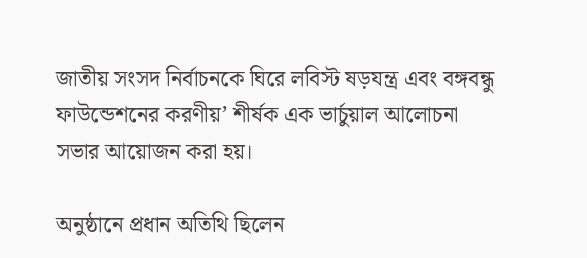জাতীয় সংসদ নির্বাচনকে ঘিরে লবিস্ট ষড়যন্ত্র এবং বঙ্গবন্ধু ফাউন্ডেশনের করণীয়’ শীর্ষক এক ভার্চুয়াল আলোচনা সভার আয়োজন করা হয়।

অনুষ্ঠানে প্রধান অতিথি ছিলেন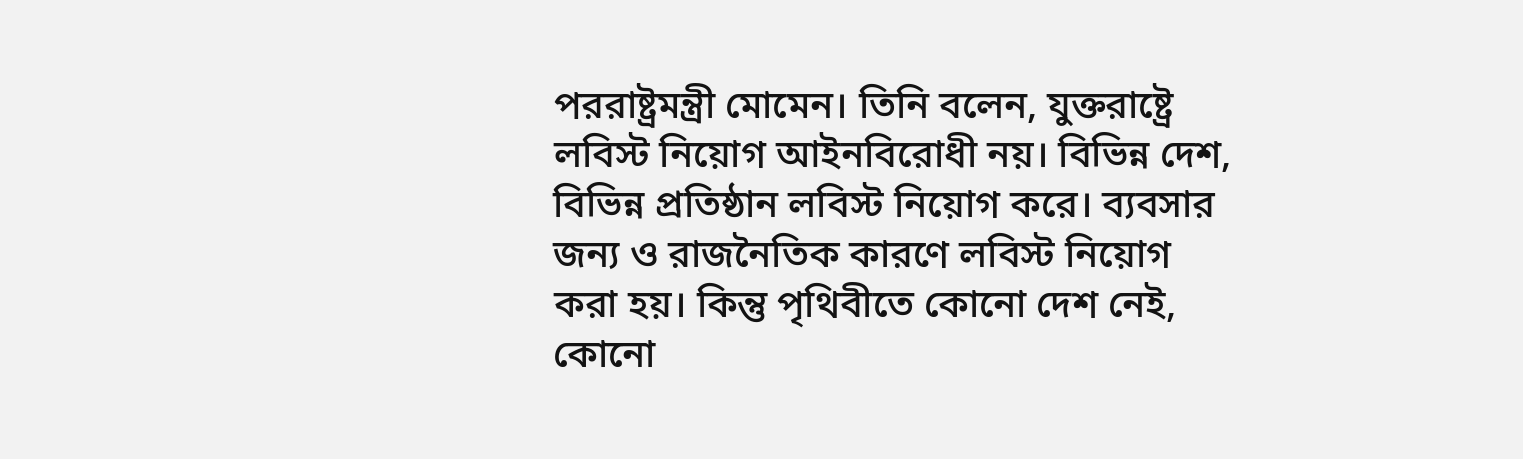পররাষ্ট্রমন্ত্রী মোমেন। তিনি বলেন, যুক্তরাষ্ট্রে লবিস্ট নিয়োগ আইনবিরোধী নয়। বিভিন্ন দেশ, বিভিন্ন প্রতিষ্ঠান লবিস্ট নিয়োগ করে। ব্যবসার জন্য ও রাজনৈতিক কারণে লবিস্ট নিয়োগ করা হয়। কিন্তু পৃথিবীতে কোনো দেশ নেই, কোনো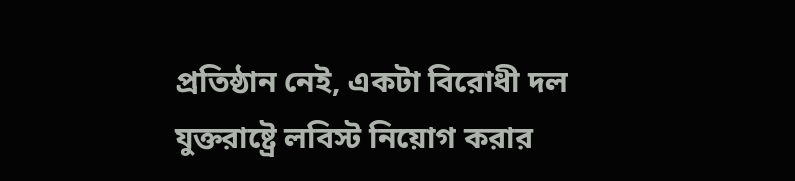প্রতিষ্ঠান নেই, একটা বিরোধী দল যুক্তরাষ্ট্রে লবিস্ট নিয়োগ করার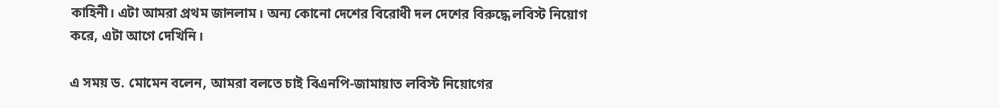কাহিনী। এটা আমরা প্রথম জানলাম। অন্য কোনো দেশের বিরোধী দল দেশের বিরুদ্ধে লবিস্ট নিয়োগ করে, এটা আগে দেখিনি।

এ সময় ড. মোমেন বলেন, আমরা বলতে চাই বিএনপি-জামায়াত লবিস্ট নিয়োগের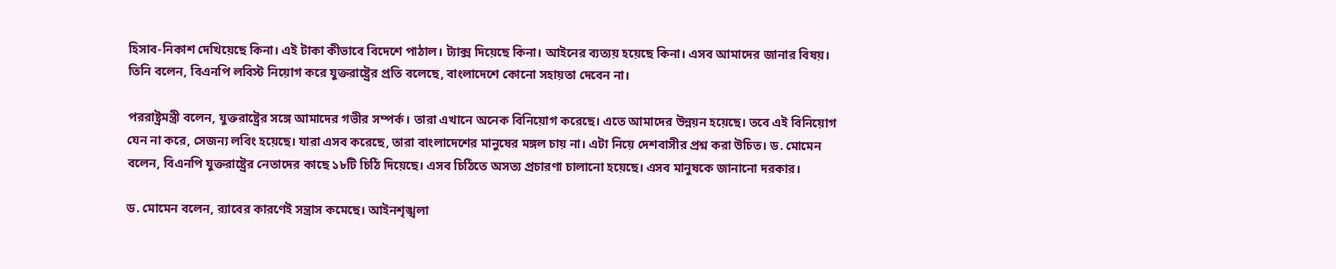হিসাব-নিকাশ দেখিয়েছে কিনা। এই টাকা কীভাবে বিদেশে পাঠাল। ট্যাক্স দিয়েছে কিনা। আইনের ব্যত্যয় হয়েছে কিনা। এসব আমাদের জানার বিষয়। তিনি বলেন, বিএনপি লবিস্ট নিয়োগ করে যুক্তরাষ্ট্রের প্রতি বলেছে, বাংলাদেশে কোনো সহায়তা দেবেন না।

পররাষ্ট্রমন্ত্রী বলেন, যুক্তরাষ্ট্রের সঙ্গে আমাদের গভীর সম্পর্ক। তারা এখানে অনেক বিনিয়োগ করেছে। এতে আমাদের উন্নয়ন হয়েছে। তবে এই বিনিয়োগ যেন না করে, সেজন্য লবিং হয়েছে। যারা এসব করেছে, তারা বাংলাদেশের মানুষের মঙ্গল চায় না। এটা নিয়ে দেশবাসীর প্রশ্ন করা উচিত। ড. মোমেন বলেন, বিএনপি যুক্তরাষ্ট্রের নেতাদের কাছে ১৮টি চিঠি দিয়েছে। এসব চিঠিতে অসত্য প্রচারণা চালানো হয়েছে। এসব মানুষকে জানানো দরকার।

ড. মোমেন বলেন, র‌্যাবের কারণেই সন্ত্রাস কমেছে। আইনশৃঙ্খলা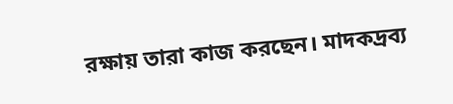রক্ষায় তারা কাজ করছেন। মাদকদ্রব্য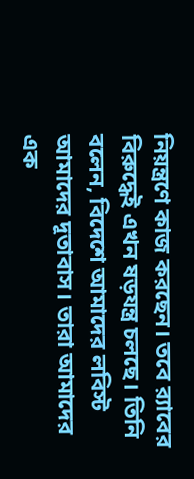নিয়ন্ত্রণে কাজ করছেন। তবে র‌্যাবের বিরুদ্ধেই এখন ষড়যন্ত্র চলছে। তিনি বলেন, বিদেশে আমাদের লবিস্ট আমাদের দূতাবাস। তারা আমাদের এক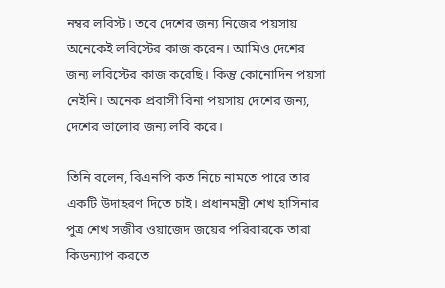নম্বর লবিস্ট। তবে দেশের জন্য নিজের পয়সায় অনেকেই লবিস্টের কাজ করেন। আমিও দেশের জন্য লবিস্টের কাজ করেছি। কিন্তু কোনোদিন পয়সা নেইনি। অনেক প্রবাসী বিনা পয়সায় দেশের জন্য, দেশের ভালোর জন্য লবি করে।

তিনি বলেন, বিএনপি কত নিচে নামতে পারে তার একটি উদাহরণ দিতে চাই। প্রধানমন্ত্রী শেখ হাসিনার পুত্র শেখ সজীব ওয়াজেদ জয়ের পরিবারকে তারা কিডন্যাপ করতে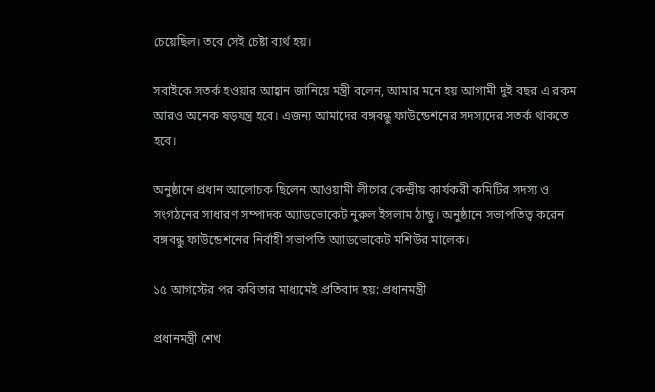চেয়েছিল। তবে সেই চেষ্টা ব্যর্থ হয়।

সবাইকে সতর্ক হওয়ার আহ্বান জানিয়ে মন্ত্রী বলেন, আমার মনে হয় আগামী দুই বছর এ রকম আরও অনেক ষড়যন্ত্র হবে। এজন্য আমাদের বঙ্গবন্ধু ফাউন্ডেশনের সদস্যদের সতর্ক থাকতে হবে।

অনুষ্ঠানে প্রধান আলোচক ছিলেন আওয়ামী লীগের কেন্দ্রীয় কার্যকরী কমিটির সদস্য ও সংগঠনের সাধারণ সম্পাদক অ্যাডভোকেট নুরুল ইসলাম ঠান্ডু। অনুষ্ঠানে সভাপতিত্ব করেন বঙ্গবন্ধু ফাউন্ডেশনের নির্বাহী সভাপতি অ্যাডভোকেট মশিউর মালেক।

১৫ আগস্টের পর কবিতার মাধ্যমেই প্রতিবাদ হয়: প্রধানমন্ত্রী

প্রধানমন্ত্রী শেখ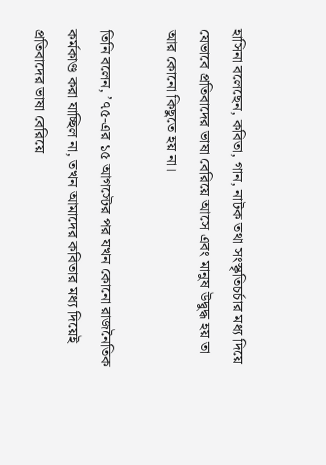হাসিনা বলেছেন, কবিতা, গান, নাটক তথা সংস্কৃতিচর্চার মধ্য দিয়ে যেভাবে প্রতিবাদের ভাষা বেরিয়ে আসে এবং মানুষ উদ্বুদ্ধ হয় তা আর কোনো কিছুতে হয় না।

তিনি বলেন, ’৭৫-এর ১৫ আগস্টের পর যখন কোনো রাজনৈতিক কর্মকাণ্ড করা যাচ্ছিল না, তখন আমাদের কবিতার মধ্য দিয়েই প্রতিবাদের ভাষা বেরিয়ে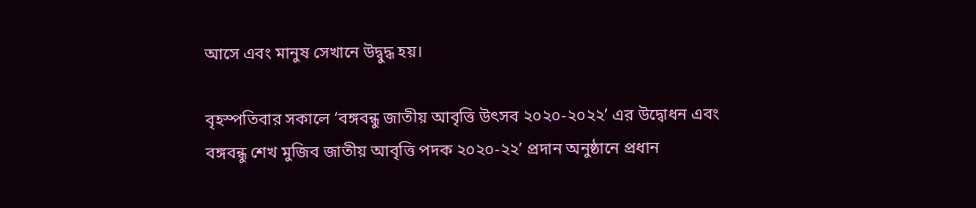আসে এবং মানুষ সেখানে উদ্বুদ্ধ হয়।

বৃহস্পতিবার সকালে ‘বঙ্গবন্ধু জাতীয় আবৃত্তি উৎসব ২০২০-২০২২’ এর উদ্বোধন এবং বঙ্গবন্ধু শেখ মুজিব জাতীয় আবৃত্তি পদক ২০২০-২২’ প্রদান অনুষ্ঠানে প্রধান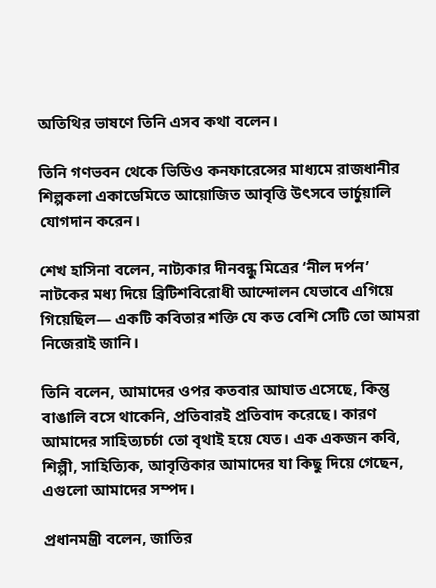অতিথির ভাষণে তিনি এসব কথা বলেন।

তিনি গণভবন থেকে ভিডিও কনফারেন্সের মাধ্যমে রাজধানীর শিল্পকলা একাডেমিতে আয়োজিত আবৃত্তি উৎসবে ভার্চুয়ালি যোগদান করেন।

শেখ হাসিনা বলেন, নাট্যকার দীনবন্ধু মিত্রের ‘নীল দর্পন’ নাটকের মধ্য দিয়ে ব্রিটিশবিরোধী আন্দোলন যেভাবে এগিয়ে গিয়েছিল— একটি কবিতার শক্তি যে কত বেশি সেটি তো আমরা নিজেরাই জানি।

তিনি বলেন, আমাদের ওপর কতবার আঘাত এসেছে, কিন্তু বাঙালি বসে থাকেনি, প্রতিবারই প্রতিবাদ করেছে। কারণ আমাদের সাহিত্যচর্চা তো বৃথাই হয়ে যেত। এক একজন কবি, শিল্পী, সাহিত্যিক, আবৃত্তিকার আমাদের যা কিছু দিয়ে গেছেন, এগুলো আমাদের সম্পদ।

প্রধানমন্ত্রী বলেন, জাতির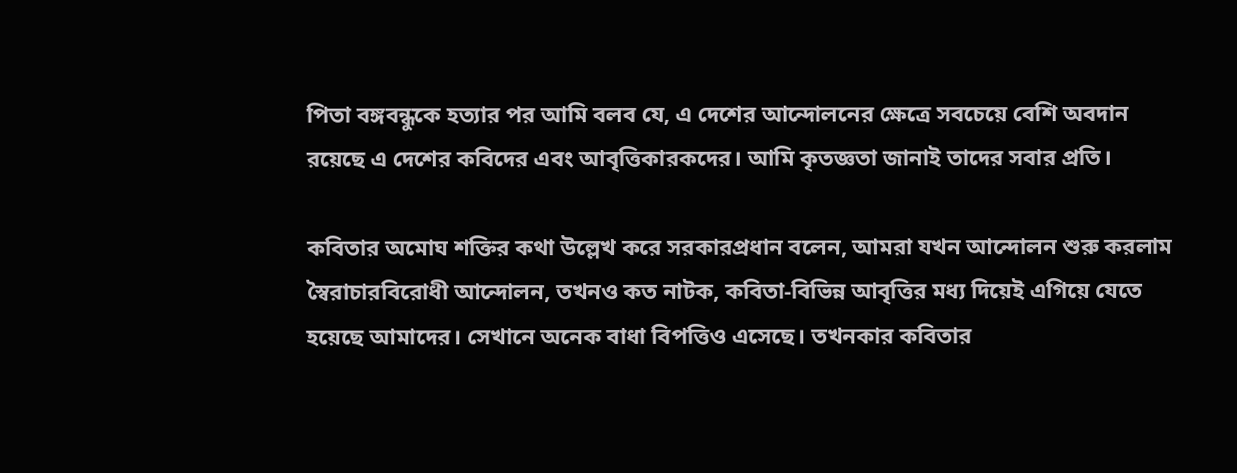পিতা বঙ্গবন্ধুকে হত্যার পর আমি বলব যে, এ দেশের আন্দোলনের ক্ষেত্রে সবচেয়ে বেশি অবদান রয়েছে এ দেশের কবিদের এবং আবৃত্তিকারকদের। আমি কৃতজ্ঞতা জানাই তাদের সবার প্রতি।

কবিতার অমোঘ শক্তির কথা উল্লেখ করে সরকারপ্রধান বলেন, আমরা যখন আন্দোলন শুরু করলাম স্বৈরাচারবিরোধী আন্দোলন, তখনও কত নাটক, কবিতা-বিভিন্ন আবৃত্তির মধ্য দিয়েই এগিয়ে যেতে হয়েছে আমাদের। সেখানে অনেক বাধা বিপত্তিও এসেছে। তখনকার কবিতার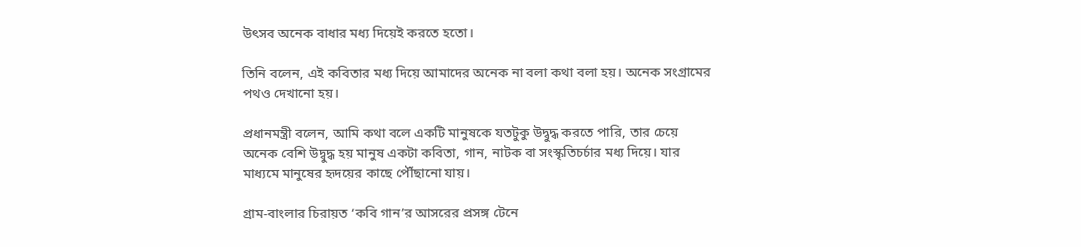উৎসব অনেক বাধার মধ্য দিয়েই করতে হতো।

তিনি বলেন, এই কবিতার মধ্য দিয়ে আমাদের অনেক না বলা কথা বলা হয়। অনেক সংগ্রামের পথও দেখানো হয়।

প্রধানমন্ত্রী বলেন, আমি কথা বলে একটি মানুষকে যতটুকু উদ্বুদ্ধ করতে পারি, তার চেয়ে অনেক বেশি উদ্বুদ্ধ হয় মানুষ একটা কবিতা, গান, নাটক বা সংস্কৃতিচর্চার মধ্য দিয়ে। যার মাধ্যমে মানুষের হৃদয়ের কাছে পৌঁছানো যায়।

গ্রাম-বাংলার চিরায়ত ‘কবি গান’র আসরের প্রসঙ্গ টেনে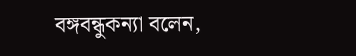বঙ্গবন্ধুকন্যা বলেন,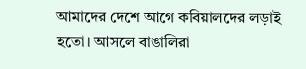আমাদের দেশে আগে কবিয়ালদের লড়াই হতো। আসলে বাঙালিরা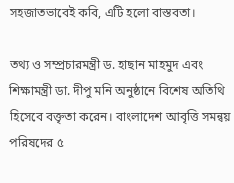সহজাতভাবেই কবি, এটি হলো বাস্তবতা।

তথ্য ও সম্প্রচারমন্ত্রী ড. হাছান মাহমুদ এবং শিক্ষামন্ত্রী ডা. দীপু মনি অনুষ্ঠানে বিশেষ অতিথি হিসেবে বক্তৃতা করেন। বাংলাদেশ আবৃত্তি সমন্বয় পরিষদের ৫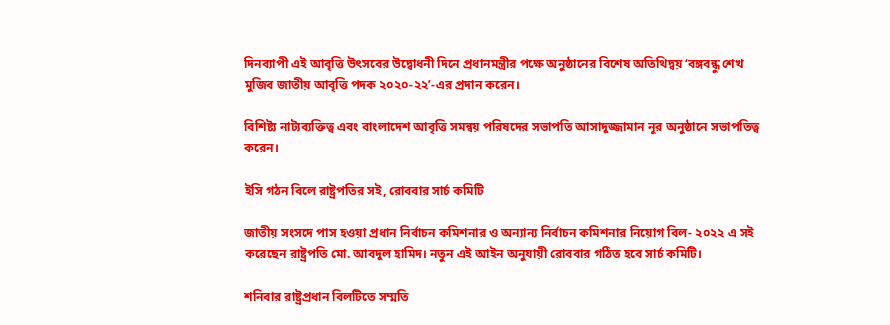দিনব্যাপী এই আবৃত্তি উৎসবের উদ্বোধনী দিনে প্রধানমন্ত্রীর পক্ষে অনুষ্ঠানের বিশেষ অতিথিদ্বয় ‘বঙ্গবন্ধু শেখ মুজিব জাতীয় আবৃত্তি পদক ২০২০-২২’-এর প্রদান করেন।

বিশিষ্ট্য নাট্যব্যক্তিত্ব এবং বাংলাদেশ আবৃত্তি সমন্বয় পরিষদের সভাপতি আসাদুজ্জামান নূর অনুষ্ঠানে সভাপতিত্ব করেন।

ইসি গঠন বিলে রাষ্ট্রপতির সই, রোববার সার্চ কমিটি

জাতীয় সংসদে পাস হওয়া প্রধান নির্বাচন কমিশনার ও অন্যান্য নির্বাচন কমিশনার নিয়োগ বিল- ২০২২ এ সই করেছেন রাষ্ট্রপতি মো. আবদুল হামিদ। নতুন এই আইন অনুযায়ী রোববার গঠিত হবে সার্চ কমিটি।

শনিবার রাষ্ট্রপ্রধান বিলটিতে সম্মতি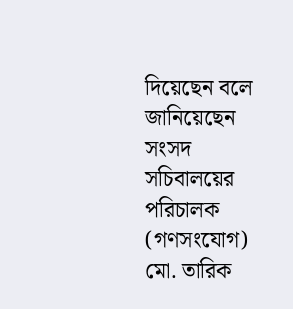দিয়েছেন বলে জানিয়েছেন সংসদ সচিবালয়ের পরিচালক (গণসংযোগ) মো. তারিক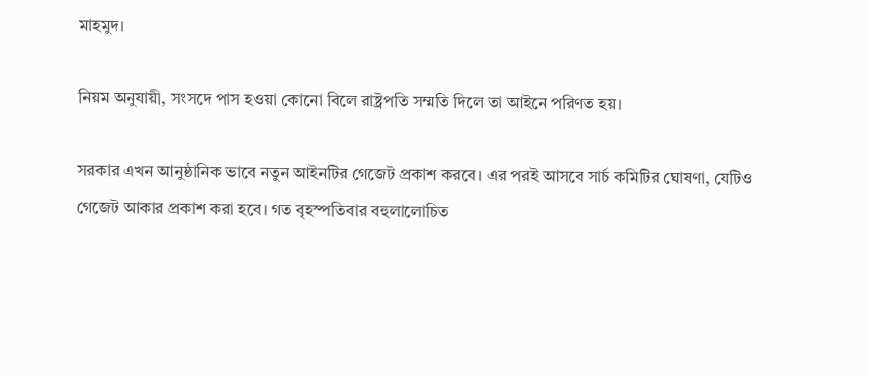মাহমুদ।

নিয়ম অনুযায়ী, সংসদে পাস হওয়া কোনো বিলে রাষ্ট্রপতি সম্মতি দিলে তা আইনে পরিণত হয়।

সরকার এখন আনুষ্ঠানিক ভাবে নতুন আইনটির গেজেট প্রকাশ করবে। এর পরই আসবে সার্চ কমিটির ঘোষণা, যেটিও গেজেট আকার প্রকাশ করা হবে। গত বৃহস্পতিবার বহুলালোচিত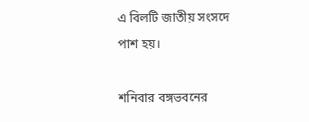এ বিলটি জাতীয় সংসদে পাশ হয়।

শনিবার বঙ্গভবনের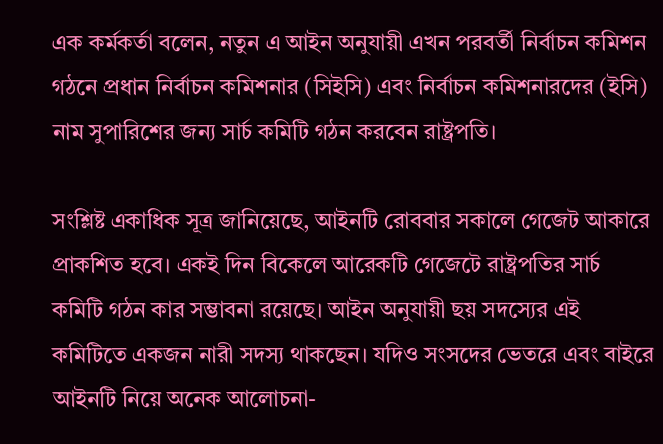এক কর্মকর্তা বলেন, নতুন এ আইন অনুযায়ী এখন পরবর্তী নির্বাচন কমিশন গঠনে প্রধান নির্বাচন কমিশনার (সিইসি) এবং নির্বাচন কমিশনারদের (ইসি) নাম সুপারিশের জন্য সার্চ কমিটি গঠন করবেন রাষ্ট্রপতি।

সংশ্লিষ্ট একাধিক সূত্র জানিয়েছে, আইনটি রোববার সকালে গেজেট আকারে প্রাকশিত হবে। একই দিন বিকেলে আরেকটি গেজেটে রাষ্ট্রপতির সার্চ কমিটি গঠন কার সম্ভাবনা রয়েছে। আইন অনুযায়ী ছয় সদস্যের এই কমিটিতে একজন নারী সদস্য থাকছেন। যদিও সংসদের ভেতরে এবং বাইরে আইনটি নিয়ে অনেক আলোচনা-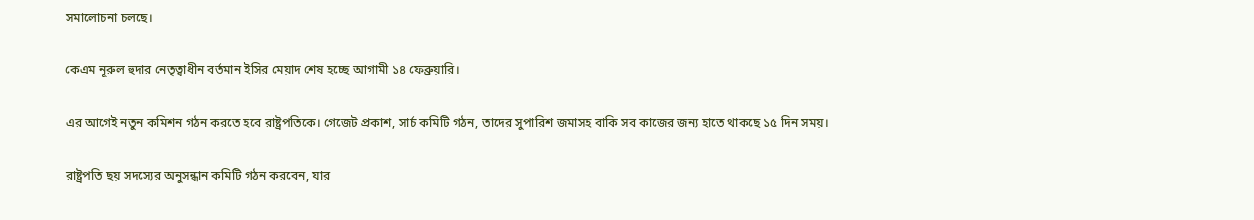সমালোচনা চলছে।

কেএম নূরুল হুদার নেতৃত্বাধীন বর্তমান ইসির মেয়াদ শেষ হচ্ছে আগামী ১৪ ফেব্রুয়ারি।

এর আগেই নতুন কমিশন গঠন করতে হবে রাষ্ট্রপতিকে। গেজেট প্রকাশ, সার্চ কমিটি গঠন, তাদের সুপারিশ জমাসহ বাকি সব কাজের জন্য হাতে থাকছে ১৫ দিন সময়।

রাষ্ট্রপতি ছয় সদস্যের অনুসন্ধান কমিটি গঠন করবেন, যার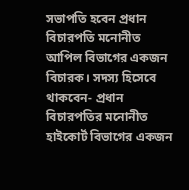সভাপতি হবেন প্রধান বিচারপতি মনোনীত আপিল বিভাগের একজন বিচারক। সদস্য হিসেবে থাকবেন- প্রধান বিচারপতির মনোনীত হাইকোর্ট বিভাগের একজন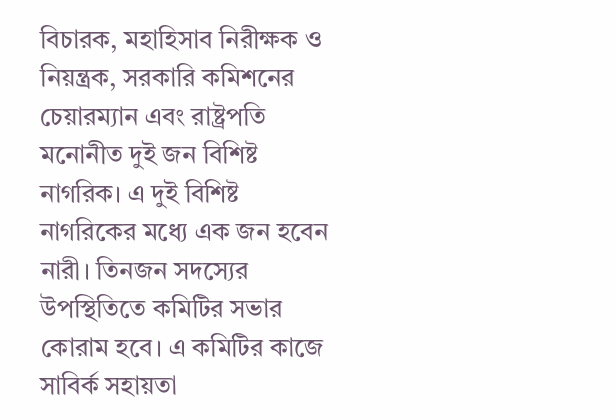বিচারক, মহাহিসাব নিরীক্ষক ও নিয়ন্ত্রক, সরকারি কমিশনের চেয়ারম্যান এবং রাষ্ট্রপতি মনোনীত দুই জন বিশিষ্ট নাগরিক। এ দুই বিশিষ্ট নাগরিকের মধ্যে এক জন হবেন নারী। তিনজন সদস্যের উপস্থিতিতে কমিটির সভার কোরাম হবে। এ কমিটির কাজে সাবির্ক সহায়তা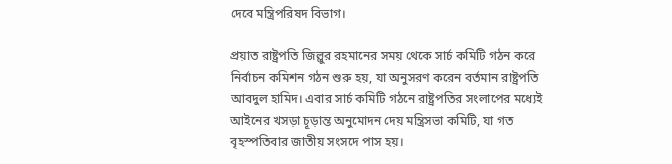দেবে মন্ত্রিপরিষদ বিভাগ।

প্রয়াত রাষ্ট্রপতি জিল্লুর রহমানের সময় থেকে সার্চ কমিটি গঠন করে নির্বাচন কমিশন গঠন শুরু হয়, যা অনুসরণ করেন বর্তমান রাষ্ট্রপতি আবদুল হামিদ। এবার সার্চ কমিটি গঠনে রাষ্ট্রপতির সংলাপের মধ্যেই আইনের খসড়া চূড়ান্ত অনুমোদন দেয় মন্ত্রিসভা কমিটি, যা গত বৃহস্পতিবার জাতীয় সংসদে পাস হয়।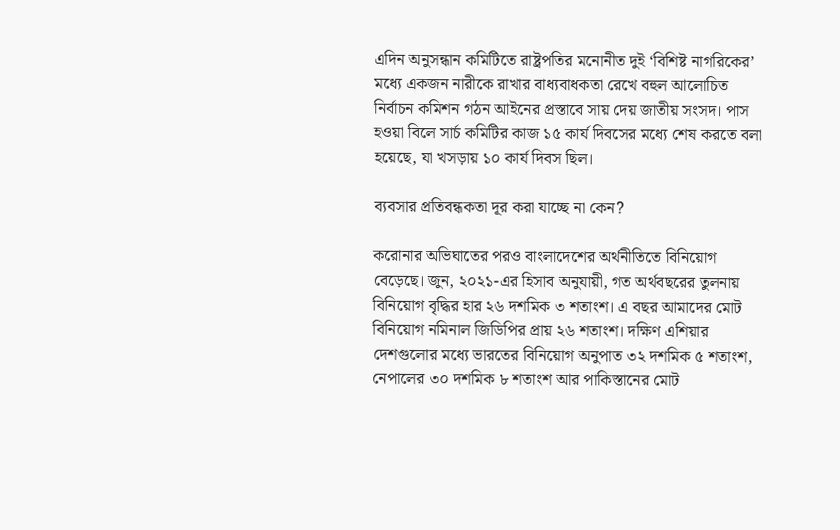এদিন অনুসন্ধান কমিটিতে রাষ্ট্রপতির মনোনীত দুই ‘বিশিষ্ট নাগরিকের’ মধ্যে একজন নারীকে রাখার বাধ্যবাধকতা রেখে বহুল আলোচিত নির্বাচন কমিশন গঠন আইনের প্রস্তাবে সায় দেয় জাতীয় সংসদ। পাস হওয়া বিলে সার্চ কমিটির কাজ ১৫ কার্য দিবসের মধ্যে শেষ করতে বলা হয়েছে, যা খসড়ায় ১০ কার্য দিবস ছিল।

ব্যবসার প্রতিবন্ধকতা দূর করা যাচ্ছে না কেন?

করোনার অভিঘাতের পরও বাংলাদেশের অর্থনীতিতে বিনিয়োগ বেড়েছে। জুন, ২০২১-এর হিসাব অনুযায়ী, গত অর্থবছরের তুলনায় বিনিয়োগ বৃদ্ধির হার ২৬ দশমিক ৩ শতাংশ। এ বছর আমাদের মোট বিনিয়োগ নমিনাল জিডিপির প্রায় ২৬ শতাংশ। দক্ষিণ এশিয়ার দেশগুলোর মধ্যে ভারতের বিনিয়োগ অনুপাত ৩২ দশমিক ৫ শতাংশ, নেপালের ৩০ দশমিক ৮ শতাংশ আর পাকিস্তানের মোট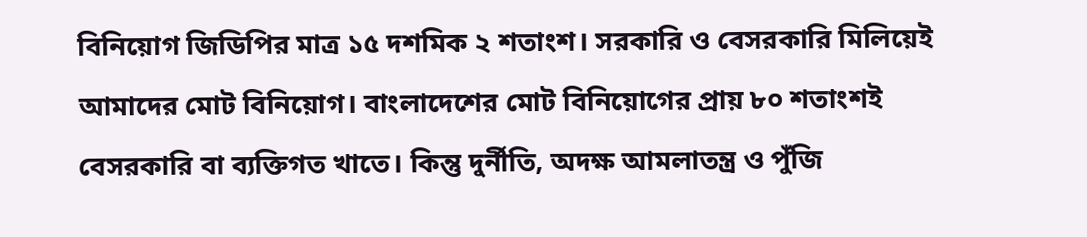বিনিয়োগ জিডিপির মাত্র ১৫ দশমিক ২ শতাংশ। সরকারি ও বেসরকারি মিলিয়েই আমাদের মোট বিনিয়োগ। বাংলাদেশের মোট বিনিয়োগের প্রায় ৮০ শতাংশই বেসরকারি বা ব্যক্তিগত খাতে। কিন্তু দুর্নীতি, অদক্ষ আমলাতন্ত্র ও পুঁজি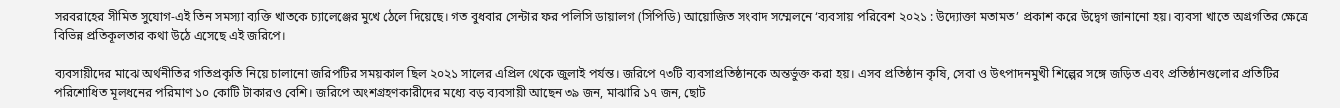সরবরাহের সীমিত সুযোগ-এই তিন সমস্যা ব্যক্তি খাতকে চ্যালেঞ্জের মুখে ঠেলে দিয়েছে। গত বুধবার সেন্টার ফর পলিসি ডায়ালগ (সিপিডি) আয়োজিত সংবাদ সম্মেলনে ‘ব্যবসায় পরিবেশ ২০২১ : উদ্যোক্তা মতামত’ প্রকাশ করে উদ্বেগ জানানো হয়। ব্যবসা খাতে অগ্রগতির ক্ষেত্রে বিভিন্ন প্রতিকূলতার কথা উঠে এসেছে এই জরিপে।

ব্যবসায়ীদের মাঝে অর্থনীতির গতিপ্রকৃতি নিয়ে চালানো জরিপটির সময়কাল ছিল ২০২১ সালের এপ্রিল থেকে জুলাই পর্যন্ত। জরিপে ৭৩টি ব্যবসাপ্রতিষ্ঠানকে অন্তর্ভুক্ত করা হয়। এসব প্রতিষ্ঠান কৃষি, সেবা ও উৎপাদনমুখী শিল্পের সঙ্গে জড়িত এবং প্রতিষ্ঠানগুলোর প্রতিটির পরিশোধিত মূলধনের পরিমাণ ১০ কোটি টাকারও বেশি। জরিপে অংশগ্রহণকারীদের মধ্যে বড় ব্যবসায়ী আছেন ৩৯ জন, মাঝারি ১৭ জন, ছোট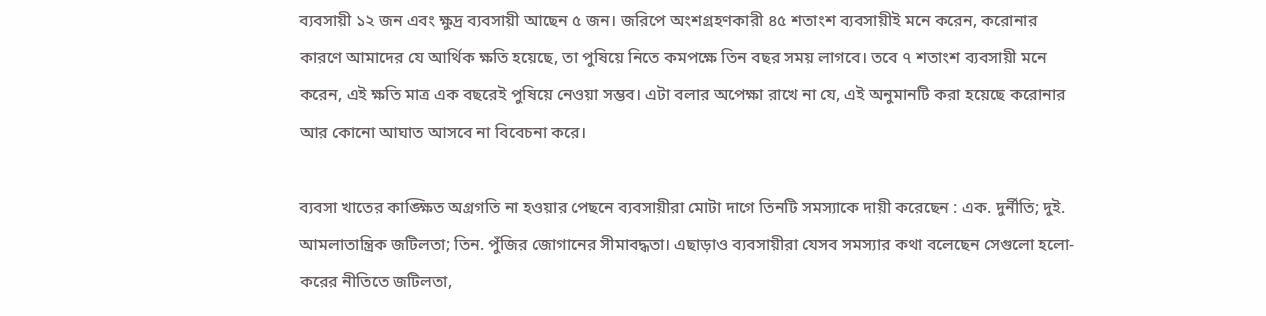ব্যবসায়ী ১২ জন এবং ক্ষুদ্র ব্যবসায়ী আছেন ৫ জন। জরিপে অংশগ্রহণকারী ৪৫ শতাংশ ব্যবসায়ীই মনে করেন, করোনার কারণে আমাদের যে আর্থিক ক্ষতি হয়েছে, তা পুষিয়ে নিতে কমপক্ষে তিন বছর সময় লাগবে। তবে ৭ শতাংশ ব্যবসায়ী মনে করেন, এই ক্ষতি মাত্র এক বছরেই পুষিয়ে নেওয়া সম্ভব। এটা বলার অপেক্ষা রাখে না যে, এই অনুমানটি করা হয়েছে করোনার আর কোনো আঘাত আসবে না বিবেচনা করে।

ব্যবসা খাতের কাঙ্ক্ষিত অগ্রগতি না হওয়ার পেছনে ব্যবসায়ীরা মোটা দাগে তিনটি সমস্যাকে দায়ী করেছেন : এক. দুর্নীতি; দুই. আমলাতান্ত্রিক জটিলতা; তিন. পুঁজির জোগানের সীমাবদ্ধতা। এছাড়াও ব্যবসায়ীরা যেসব সমস্যার কথা বলেছেন সেগুলো হলো-করের নীতিতে জটিলতা,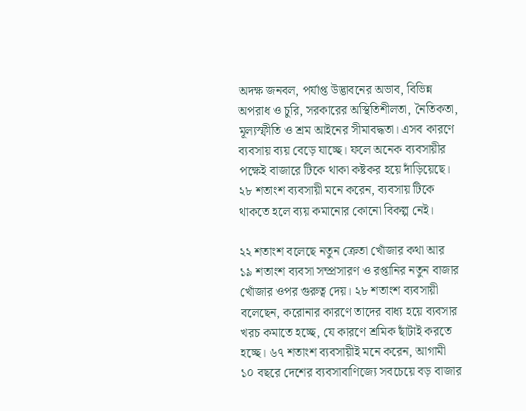অদক্ষ জনবল, পর্যাপ্ত উদ্ভাবনের অভাব, বিভিন্ন অপরাধ ও চুরি, সরকারের অস্থিতিশীলতা, নৈতিকতা, মূল্যস্ফীতি ও শ্রম আইনের সীমাবদ্ধতা। এসব কারণে ব্যবসায় ব্যয় বেড়ে যাচ্ছে। ফলে অনেক ব্যবসায়ীর পক্ষেই বাজারে টিকে থাকা কষ্টকর হয়ে দাঁড়িয়েছে। ২৮ শতাংশ ব্যবসায়ী মনে করেন, ব্যবসায় টিকে থাকতে হলে ব্যয় কমানোর কোনো বিকল্প নেই।

২২ শতাংশ বলেছে নতুন ক্রেতা খোঁজার কথা আর ১৯ শতাংশ ব্যবসা সম্প্রসারণ ও রপ্তানির নতুন বাজার খোঁজার ওপর গুরুত্ব দেয়। ২৮ শতাংশ ব্যবসায়ী বলেছেন, করোনার কারণে তাদের বাধ্য হয়ে ব্যবসার খরচ কমাতে হচ্ছে, যে কারণে শ্রমিক ছাঁটাই করতে হচ্ছে। ৬৭ শতাংশ ব্যবসায়ীই মনে করেন, আগামী ১০ বছরে দেশের ব্যবসাবাণিজ্যে সবচেয়ে বড় বাজার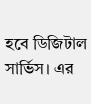হবে ডিজিটাল সার্ভিস। এর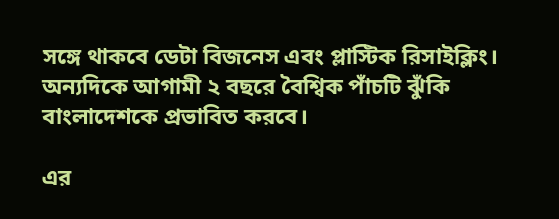সঙ্গে থাকবে ডেটা বিজনেস এবং প্লাস্টিক রিসাইক্লিং। অন্যদিকে আগামী ২ বছরে বৈশ্বিক পাঁচটি ঝুঁকি বাংলাদেশকে প্রভাবিত করবে।

এর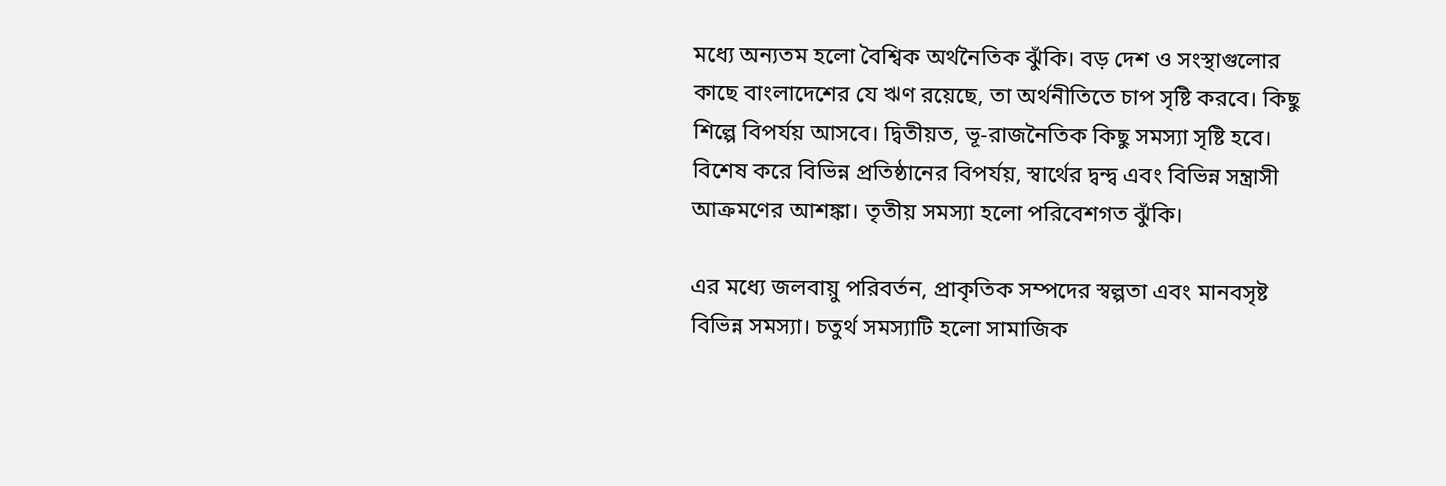মধ্যে অন্যতম হলো বৈশ্বিক অর্থনৈতিক ঝুঁকি। বড় দেশ ও সংস্থাগুলোর কাছে বাংলাদেশের যে ঋণ রয়েছে, তা অর্থনীতিতে চাপ সৃষ্টি করবে। কিছু শিল্পে বিপর্যয় আসবে। দ্বিতীয়ত, ভূ-রাজনৈতিক কিছু সমস্যা সৃষ্টি হবে। বিশেষ করে বিভিন্ন প্রতিষ্ঠানের বিপর্যয়, স্বার্থের দ্বন্দ্ব এবং বিভিন্ন সন্ত্রাসী আক্রমণের আশঙ্কা। তৃতীয় সমস্যা হলো পরিবেশগত ঝুঁকি।

এর মধ্যে জলবায়ু পরিবর্তন, প্রাকৃতিক সম্পদের স্বল্পতা এবং মানবসৃষ্ট বিভিন্ন সমস্যা। চতুর্থ সমস্যাটি হলো সামাজিক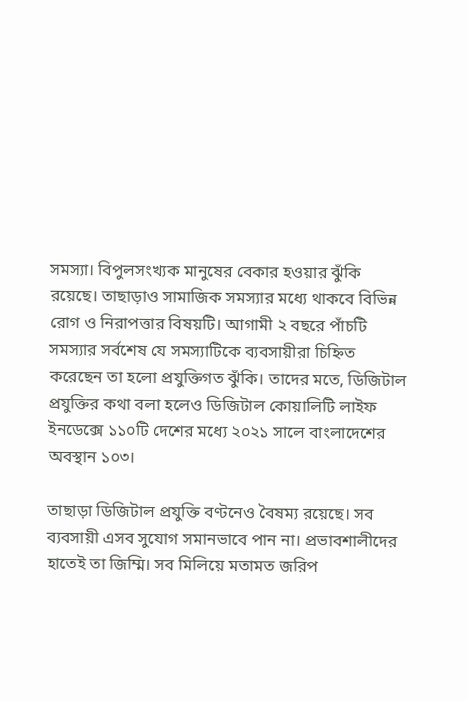সমস্যা। বিপুলসংখ্যক মানুষের বেকার হওয়ার ঝুঁকি রয়েছে। তাছাড়াও সামাজিক সমস্যার মধ্যে থাকবে বিভিন্ন রোগ ও নিরাপত্তার বিষয়টি। আগামী ২ বছরে পাঁচটি সমস্যার সর্বশেষ যে সমস্যাটিকে ব্যবসায়ীরা চিহ্নিত করেছেন তা হলো প্রযুক্তিগত ঝুঁকি। তাদের মতে, ডিজিটাল প্রযুক্তির কথা বলা হলেও ডিজিটাল কোয়ালিটি লাইফ ইনডেক্সে ১১০টি দেশের মধ্যে ২০২১ সালে বাংলাদেশের অবস্থান ১০৩।

তাছাড়া ডিজিটাল প্রযুক্তি বণ্টনেও বৈষম্য রয়েছে। সব ব্যবসায়ী এসব সুযোগ সমানভাবে পান না। প্রভাবশালীদের হাতেই তা জিম্মি। সব মিলিয়ে মতামত জরিপ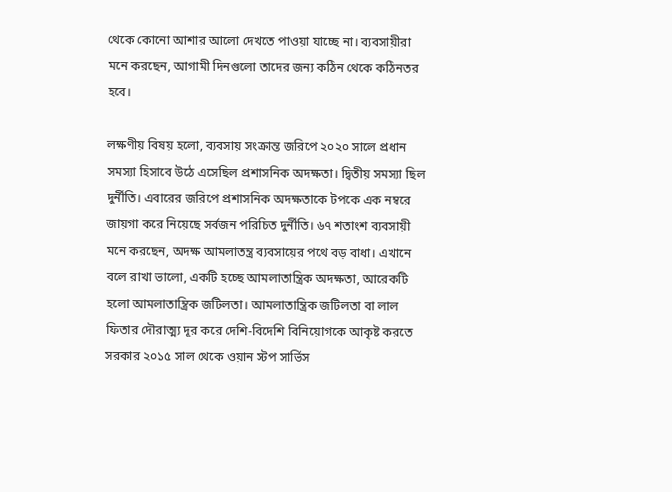থেকে কোনো আশার আলো দেখতে পাওয়া যাচ্ছে না। ব্যবসায়ীরা মনে করছেন, আগামী দিনগুলো তাদের জন্য কঠিন থেকে কঠিনতর হবে।

লক্ষণীয় বিষয় হলো, ব্যবসায় সংক্রান্ত জরিপে ২০২০ সালে প্রধান সমস্যা হিসাবে উঠে এসেছিল প্রশাসনিক অদক্ষতা। দ্বিতীয় সমস্যা ছিল দুর্নীতি। এবারের জরিপে প্রশাসনিক অদক্ষতাকে টপকে এক নম্বরে জায়গা করে নিয়েছে সর্বজন পরিচিত দুর্নীতি। ৬৭ শতাংশ ব্যবসায়ী মনে করছেন, অদক্ষ আমলাতন্ত্র ব্যবসায়ের পথে বড় বাধা। এখানে বলে রাখা ভালো, একটি হচ্ছে আমলাতান্ত্রিক অদক্ষতা, আরেকটি হলো আমলাতান্ত্রিক জটিলতা। আমলাতান্ত্রিক জটিলতা বা লাল ফিতার দৌরাত্ম্য দূর করে দেশি-বিদেশি বিনিয়োগকে আকৃষ্ট করতে সরকার ২০১৫ সাল থেকে ওয়ান স্টপ সার্ভিস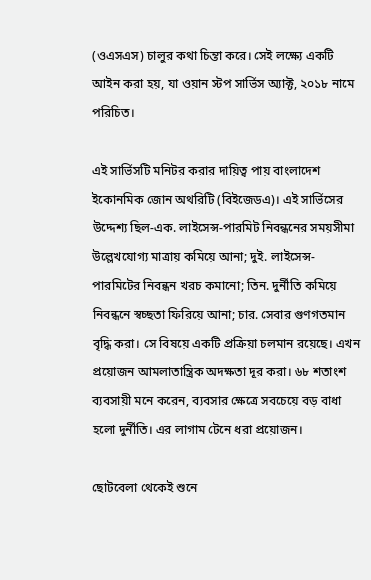(ওএসএস) চালুর কথা চিন্তা করে। সেই লক্ষ্যে একটি আইন করা হয়, যা ওয়ান স্টপ সার্ভিস অ্যাক্ট, ২০১৮ নামে পরিচিত।

এই সার্ভিসটি মনিটর করার দায়িত্ব পায় বাংলাদেশ ইকোনমিক জোন অথরিটি (বিইজেডএ)। এই সার্ভিসের উদ্দেশ্য ছিল-এক. লাইসেন্স-পারমিট নিবন্ধনের সময়সীমা উল্লেখযোগ্য মাত্রায় কমিয়ে আনা; দুই. লাইসেন্স-পারমিটের নিবন্ধন খরচ কমানো; তিন. দুর্নীতি কমিয়ে নিবন্ধনে স্বচ্ছতা ফিরিয়ে আনা; চার. সেবার গুণগতমান বৃদ্ধি করা। সে বিষয়ে একটি প্রক্রিয়া চলমান রয়েছে। এখন প্রয়োজন আমলাতান্ত্রিক অদক্ষতা দূর করা। ৬৮ শতাংশ ব্যবসায়ী মনে করেন, ব্যবসার ক্ষেত্রে সবচেয়ে বড় বাধা হলো দুর্নীতি। এর লাগাম টেনে ধরা প্রয়োজন।

ছোটবেলা থেকেই শুনে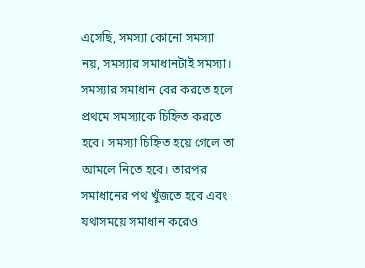এসেছি, সমস্যা কোনো সমস্যা নয়, সমস্যার সমাধানটাই সমস্যা। সমস্যার সমাধান বের করতে হলে প্রথমে সমস্যাকে চিহ্নিত করতে হবে। সমস্যা চিহ্নিত হয়ে গেলে তা আমলে নিতে হবে। তারপর সমাধানের পথ খুঁজতে হবে এবং যথাসময়ে সমাধান করেও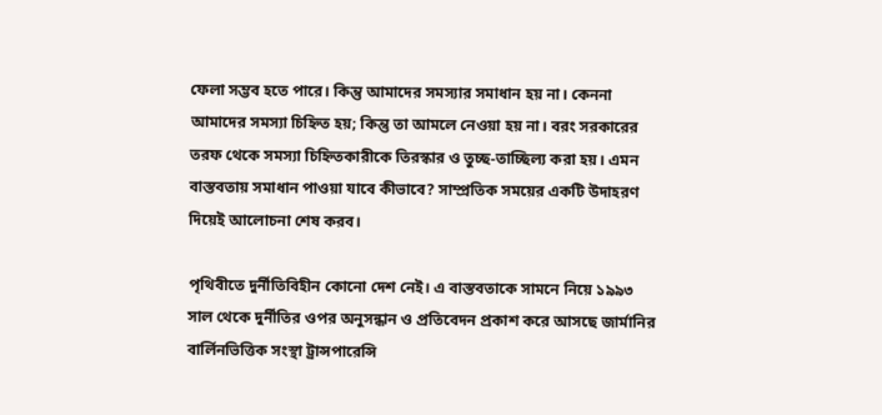ফেলা সম্ভব হতে পারে। কিন্তু আমাদের সমস্যার সমাধান হয় না। কেননা আমাদের সমস্যা চিহ্নিত হয়; কিন্তু তা আমলে নেওয়া হয় না। বরং সরকারের তরফ থেকে সমস্যা চিহ্নিতকারীকে তিরস্কার ও তুচ্ছ-তাচ্ছিল্য করা হয়। এমন বাস্তবতায় সমাধান পাওয়া যাবে কীভাবে? সাম্প্রতিক সময়ের একটি উদাহরণ দিয়েই আলোচনা শেষ করব।

পৃথিবীতে দুর্নীতিবিহীন কোনো দেশ নেই। এ বাস্তবতাকে সামনে নিয়ে ১৯৯৩ সাল থেকে দুর্নীতির ওপর অনুসন্ধান ও প্রতিবেদন প্রকাশ করে আসছে জার্মানির বার্লিনভিত্তিক সংস্থা ট্রান্সপারেন্সি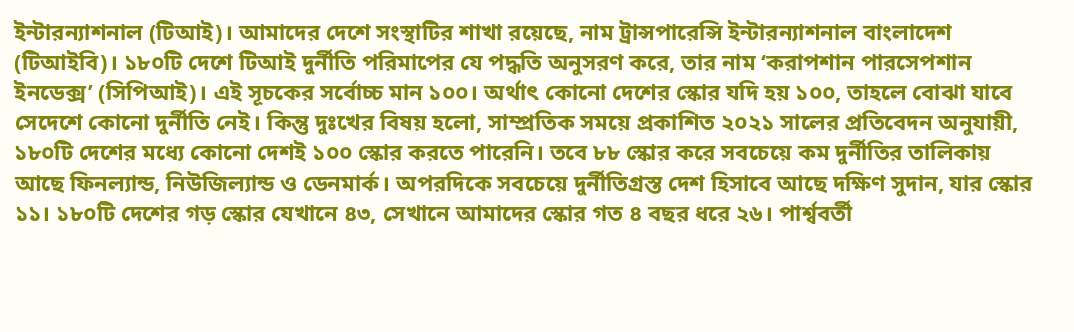ইন্টারন্যাশনাল (টিআই)। আমাদের দেশে সংস্থাটির শাখা রয়েছে, নাম ট্রান্সপারেন্সি ইন্টারন্যাশনাল বাংলাদেশ (টিআইবি)। ১৮০টি দেশে টিআই দুর্নীতি পরিমাপের যে পদ্ধতি অনুসরণ করে, তার নাম ‘করাপশান পারসেপশান ইনডেক্স’ (সিপিআই)। এই সূচকের সর্বোচ্চ মান ১০০। অর্থাৎ কোনো দেশের স্কোর যদি হয় ১০০, তাহলে বোঝা যাবে সেদেশে কোনো দুর্নীতি নেই। কিন্তু দুঃখের বিষয় হলো, সাম্প্রতিক সময়ে প্রকাশিত ২০২১ সালের প্রতিবেদন অনুযায়ী, ১৮০টি দেশের মধ্যে কোনো দেশই ১০০ স্কোর করতে পারেনি। তবে ৮৮ স্কোর করে সবচেয়ে কম দুর্নীতির তালিকায় আছে ফিনল্যান্ড, নিউজিল্যান্ড ও ডেনমার্ক। অপরদিকে সবচেয়ে দুর্নীতিগ্রস্ত দেশ হিসাবে আছে দক্ষিণ সুদান, যার স্কোর ১১। ১৮০টি দেশের গড় স্কোর যেখানে ৪৩, সেখানে আমাদের স্কোর গত ৪ বছর ধরে ২৬। পার্শ্ববর্তী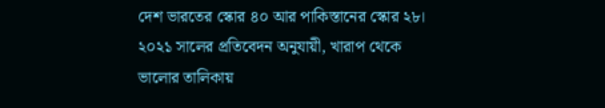দেশ ভারতের স্কোর ৪০ আর পাকিস্তানের স্কোর ২৮। ২০২১ সালের প্রতিবেদন অনুযায়ী, খারাপ থেকে ভালোর তালিকায়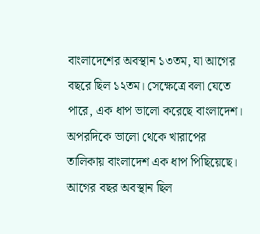বাংলাদেশের অবস্থান ১৩তম, যা আগের বছরে ছিল ১২তম। সেক্ষেত্রে বলা যেতে পারে, এক ধাপ ভালো করেছে বাংলাদেশ। অপরদিকে ভালো থেকে খারাপের তালিকায় বাংলাদেশ এক ধাপ পিছিয়েছে। আগের বছর অবস্থান ছিল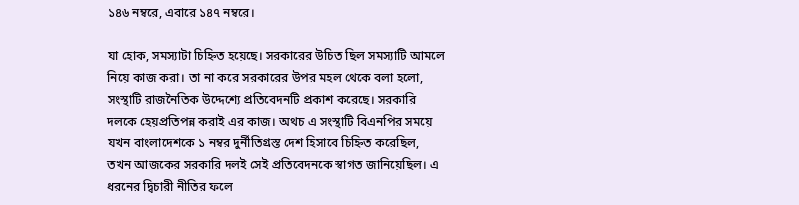১৪৬ নম্বরে, এবারে ১৪৭ নম্বরে।

যা হোক, সমস্যাটা চিহ্নিত হয়েছে। সরকারের উচিত ছিল সমস্যাটি আমলে নিয়ে কাজ করা। তা না করে সরকারের উপর মহল থেকে বলা হলো, সংস্থাটি রাজনৈতিক উদ্দেশ্যে প্রতিবেদনটি প্রকাশ করেছে। সরকারি দলকে হেয়প্রতিপন্ন করাই এর কাজ। অথচ এ সংস্থাটি বিএনপির সময়ে যখন বাংলাদেশকে ১ নম্বর দুর্নীতিগ্রস্ত দেশ হিসাবে চিহ্নিত করেছিল, তখন আজকের সরকারি দলই সেই প্রতিবেদনকে স্বাগত জানিয়েছিল। এ ধরনের দ্বিচারী নীতির ফলে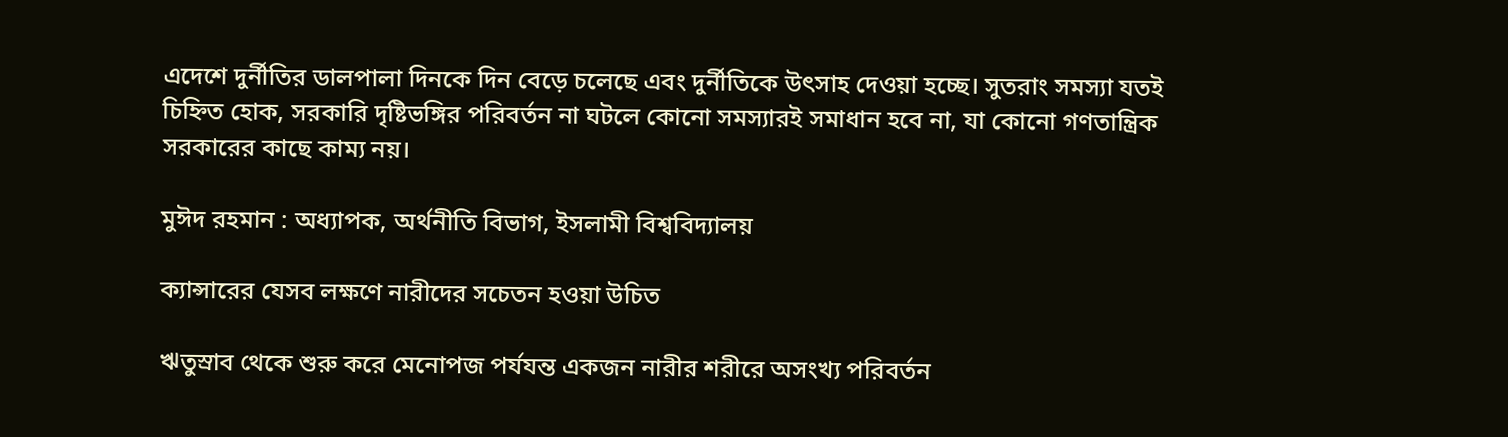এদেশে দুর্নীতির ডালপালা দিনকে দিন বেড়ে চলেছে এবং দুর্নীতিকে উৎসাহ দেওয়া হচ্ছে। সুতরাং সমস্যা যতই চিহ্নিত হোক, সরকারি দৃষ্টিভঙ্গির পরিবর্তন না ঘটলে কোনো সমস্যারই সমাধান হবে না, যা কোনো গণতান্ত্রিক সরকারের কাছে কাম্য নয়।

মুঈদ রহমান : অধ্যাপক, অর্থনীতি বিভাগ, ইসলামী বিশ্ববিদ্যালয়

ক্যান্সারের যেসব লক্ষণে নারীদের সচেতন হওয়া উচিত

ঋতুস্রাব থেকে শুরু করে মেনোপজ পর্যযন্ত একজন নারীর শরীরে অসংখ্য পরিবর্তন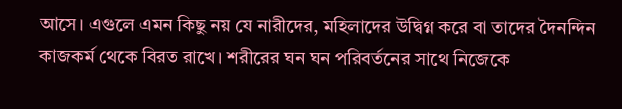আসে। এগুলে এমন কিছু নয় যে নারীদের, মহিলাদের উদ্বিগ্ন করে বা তাদের দৈনন্দিন কাজকর্ম থেকে বিরত রাখে। শরীরের ঘন ঘন পরিবর্তনের সাথে নিজেকে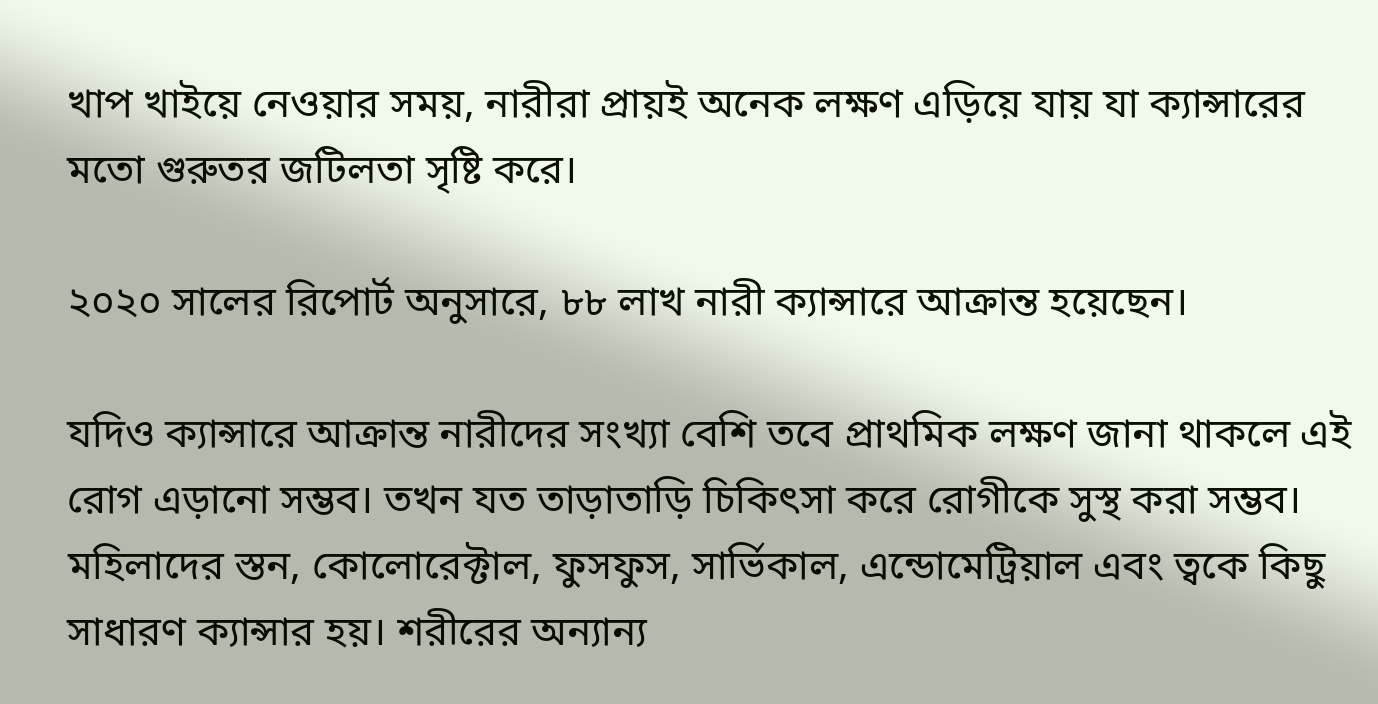খাপ খাইয়ে নেওয়ার সময়, নারীরা প্রায়ই অনেক লক্ষণ এড়িয়ে যায় যা ক্যান্সারের মতো গুরুতর জটিলতা সৃষ্টি করে।

২০২০ সালের রিপোর্ট অনুসারে, ৮৮ লাখ নারী ক্যান্সারে আক্রান্ত হয়েছেন।

যদিও ক্যান্সারে আক্রান্ত নারীদের সংখ্যা বেশি তবে প্রাথমিক লক্ষণ জানা থাকলে এই রোগ এড়ানো সম্ভব। তখন যত তাড়াতাড়ি চিকিৎসা করে রোগীকে সুস্থ করা সম্ভব।
মহিলাদের স্তন, কোলোরেক্টাল, ফুসফুস, সার্ভিকাল, এন্ডোমেট্রিয়াল এবং ত্বকে কিছু সাধারণ ক্যান্সার হয়। শরীরের অন্যান্য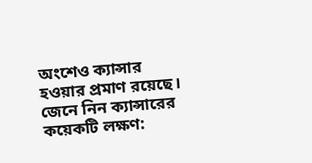অংশেও ক্যান্সার হওয়ার প্রমাণ রয়েছে। জেনে নিন ক্যান্সারের কয়েকটি লক্ষণ: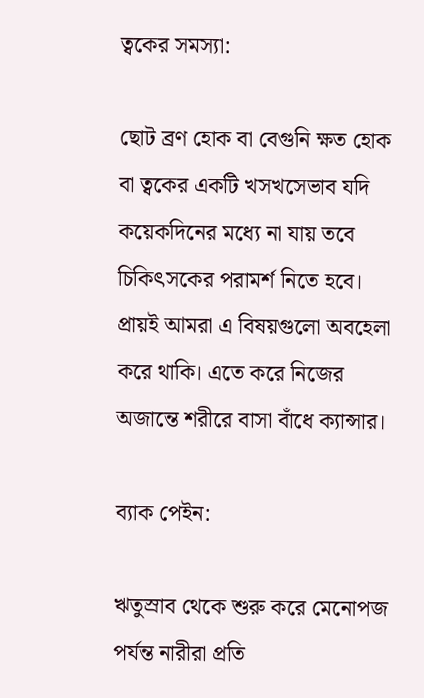ত্বকের সমস্যা:

ছোট ব্রণ হোক বা বেগুনি ক্ষত হোক বা ত্বকের একটি খসখসেভাব যদি কয়েকদিনের মধ্যে না যায় তবে চিকিৎসকের পরামর্শ নিতে হবে। প্রায়ই আমরা এ বিষয়গুলো অবহেলা করে থাকি। এতে করে নিজের অজান্তে শরীরে বাসা বাঁধে ক্যান্সার।

ব্যাক পেইন:

ঋতুস্রাব থেকে শুরু করে মেনোপজ পর্যন্ত নারীরা প্রতি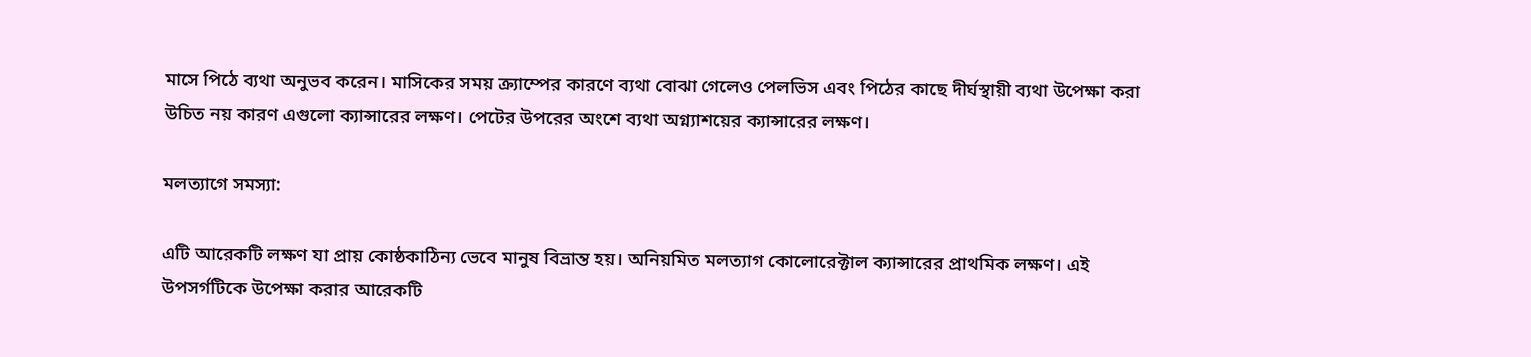মাসে পিঠে ব্যথা অনুভব করেন। মাসিকের সময় ক্র্যাম্পের কারণে ব্যথা বোঝা গেলেও পেলভিস এবং পিঠের কাছে দীর্ঘস্থায়ী ব্যথা উপেক্ষা করা উচিত নয় কারণ এগুলো ক্যান্সারের লক্ষণ। পেটের উপরের অংশে ব্যথা অগ্ন্যাশয়ের ক্যান্সারের লক্ষণ।

মলত্যাগে সমস্যা:

এটি আরেকটি লক্ষণ যা প্রায় কোষ্ঠকাঠিন্য ভেবে মানুষ বিভ্রান্ত হয়। অনিয়মিত মলত্যাগ কোলোরেক্টাল ক্যান্সারের প্রাথমিক লক্ষণ। এই উপসর্গটিকে উপেক্ষা করার আরেকটি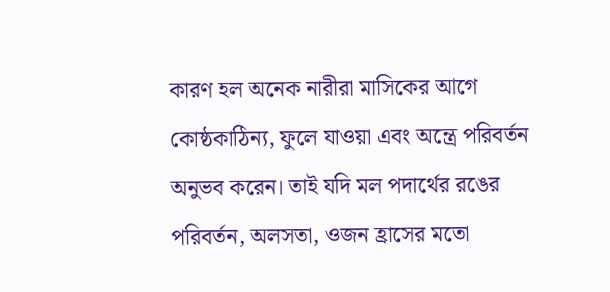কারণ হল অনেক নারীরা মাসিকের আগে কোষ্ঠকাঠিন্য, ফুলে যাওয়া এবং অন্ত্রে পরিবর্তন অনুভব করেন। তাই যদি মল পদার্থের রঙের পরিবর্তন, অলসতা, ওজন হ্রাসের মতো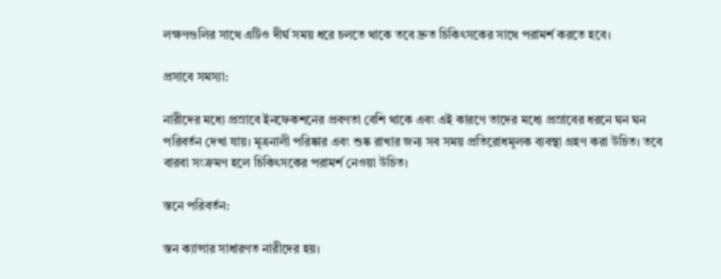লক্ষণগুলির সাথে এটিও দীর্ঘ সময় ধরে চলতে থাকে তবে দ্রুত চিকিৎসকের সাথে পরামর্শ করতে হবে।

প্রসাবে সমস্যা:

নারীদের মধ্যে প্রস্রাবে ইনফেকশনের প্রবণতা বেশি থাকে এবং এই কারণে তাদের মধ্যে প্রস্রাবের ধরনে ঘন ঘন পরিবর্তন দেখা যায়। মূত্রনালী পরিষ্কার এবং শুষ্ক রাখার জন্য সব সময় প্রতিরোধমূলক ব্যবস্থা গ্রহণ করা উচিত। তবে বারবা সংক্রমণ হলে চিকিৎসকের পরামর্শ নেওয়া উচিত।

স্তনে পরিবর্তন:

স্তন ক্যান্সার সাধারণত নারীদের হয়।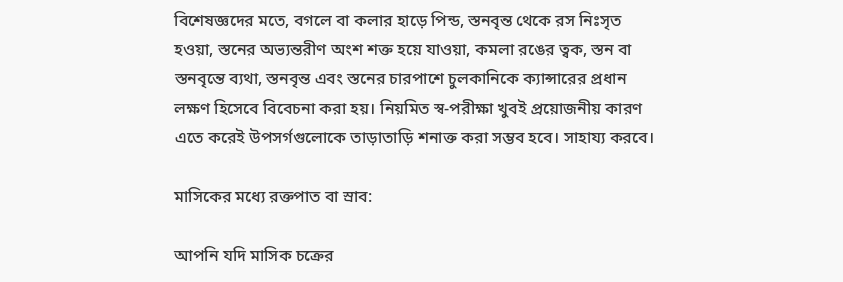বিশেষজ্ঞদের মতে, বগলে বা কলার হাড়ে পিন্ড, স্তনবৃন্ত থেকে রস নিঃসৃত হওয়া, স্তনের অভ্যন্তরীণ অংশ শক্ত হয়ে যাওয়া, কমলা রঙের ত্বক, স্তন বা স্তনবৃন্তে ব্যথা, স্তনবৃন্ত এবং স্তনের চারপাশে চুলকানিকে ক্যান্সারের প্রধান লক্ষণ হিসেবে বিবেচনা করা হয়। নিয়মিত স্ব-পরীক্ষা খুবই প্রয়োজনীয় কারণ এতে করেই উপসর্গগুলোকে তাড়াতাড়ি শনাক্ত করা সম্ভব হবে। সাহায্য করবে।

মাসিকের মধ্যে রক্তপাত বা স্রাব:

আপনি যদি মাসিক চক্রের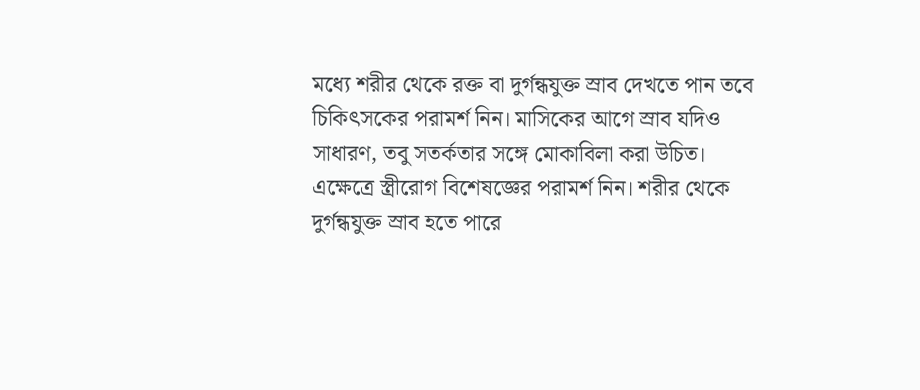মধ্যে শরীর থেকে রক্ত বা দুর্গন্ধযুক্ত স্রাব দেখতে পান তবে চিকিৎসকের পরামর্শ নিন। মাসিকের আগে স্রাব যদিও সাধারণ, তবু সতর্কতার সঙ্গে মোকাবিলা করা উচিত। এক্ষেত্রে স্ত্রীরোগ বিশেষজ্ঞের পরামর্শ নিন। শরীর থেকে দুর্গন্ধযুক্ত স্রাব হতে পারে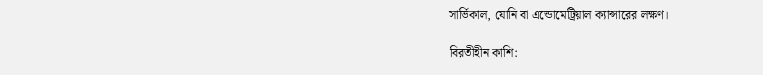সার্ভিকাল, যোনি বা এন্ডোমেট্রিয়াল ক্যান্সারের লক্ষণ।

বিরতীহীন কাশি: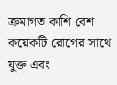ক্রমাগত কাশি বেশ কয়েকটি রোগের সাথে যুক্ত এবং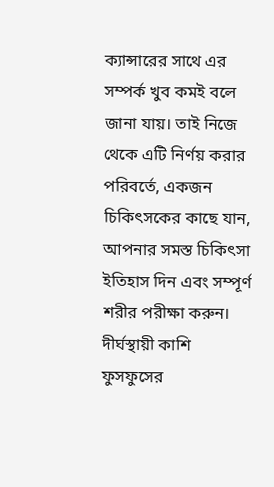ক্যান্সারের সাথে এর সম্পর্ক খুব কমই বলে জানা যায়। তাই নিজে থেকে এটি নির্ণয় করার পরিবর্তে, একজন চিকিৎসকের কাছে যান, আপনার সমস্ত চিকিৎসা ইতিহাস দিন এবং সম্পূর্ণ শরীর পরীক্ষা করুন। দীর্ঘস্থায়ী কাশি ফুসফুসের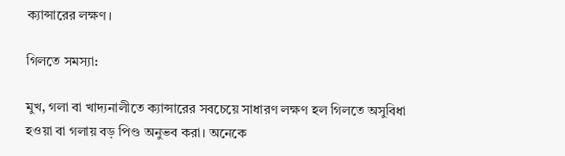ক্যান্সারের লক্ষণ।

গিলতে সমস্যা:

মুখ, গলা বা খাদ্যনালীতে ক্যান্সারের সবচেয়ে সাধারণ লক্ষণ হল গিলতে অসুবিধা হওয়া বা গলায় বড় পিণ্ড অনুভব করা। অনেকে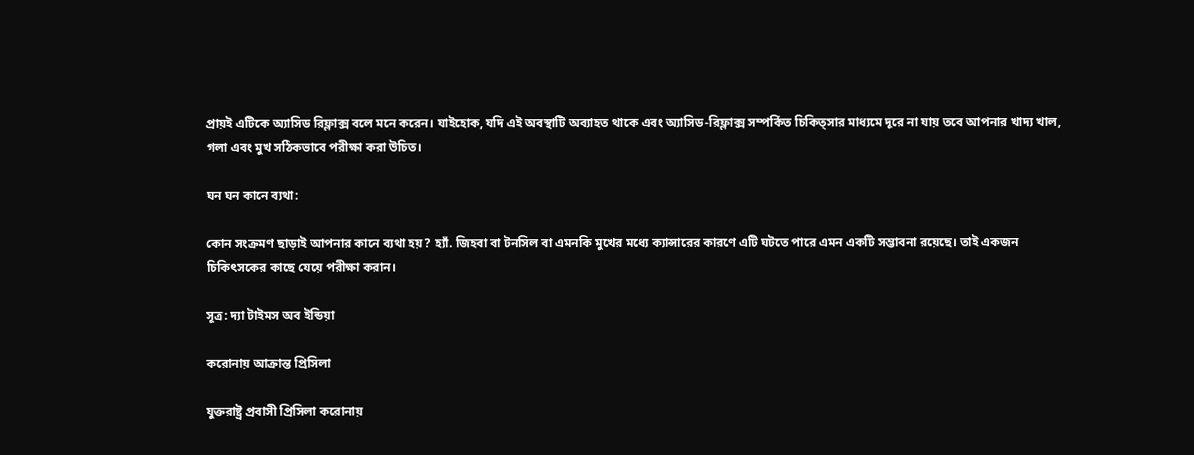প্রায়ই এটিকে অ্যাসিড রিফ্লাক্স বলে মনে করেন। যাইহোক, যদি এই অবস্থাটি অব্যাহত থাকে এবং অ্যাসিড-রিফ্লাক্স সম্পর্কিত চিকিত্সার মাধ্যমে দূরে না যায় তবে আপনার খাদ্য খাল, গলা এবং মুখ সঠিকভাবে পরীক্ষা করা উচিত।

ঘন ঘন কানে ব্যথা:

কোন সংক্রমণ ছাড়াই আপনার কানে ব্যথা হয়? হ্যাঁ. জিহবা বা টনসিল বা এমনকি মুখের মধ্যে ক্যান্সারের কারণে এটি ঘটতে পারে এমন একটি সম্ভাবনা রয়েছে। তাই একজন চিকিৎসকের কাছে যেয়ে পরীক্ষা করান।

সূত্র: দ্যা টাইমস অব ইন্ডিয়া

করোনায় আক্রান্ত প্রিসিলা

যুক্তরাষ্ট্র প্রবাসী প্রিসিলা করোনায়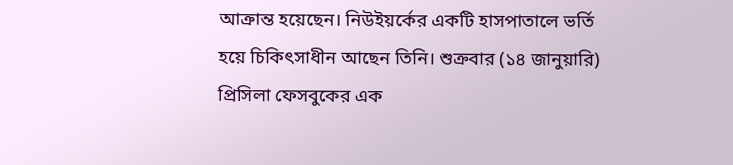আক্রান্ত হয়েছেন। নিউইয়র্কের একটি হাসপাতালে ভর্তি হয়ে চিকিৎসাধীন আছেন তিনি। শুক্রবার (১৪ জানুয়ারি) প্রিসিলা ফেসবুকের এক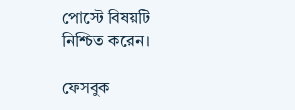পোস্টে বিষয়টি নিশ্চিত করেন।

ফেসবুক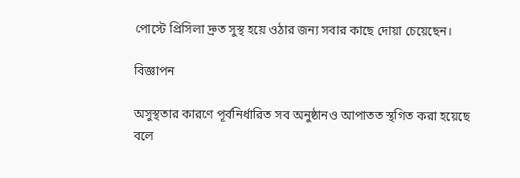পোস্টে প্রিসিলা দ্রুত সুস্থ হয়ে ওঠার জন্য সবার কাছে দোয়া চেয়েছেন।

বিজ্ঞাপন

অসুস্থতার কারণে পূর্বনির্ধারিত সব অনুষ্ঠানও আপাতত স্থগিত করা হয়েছে বলে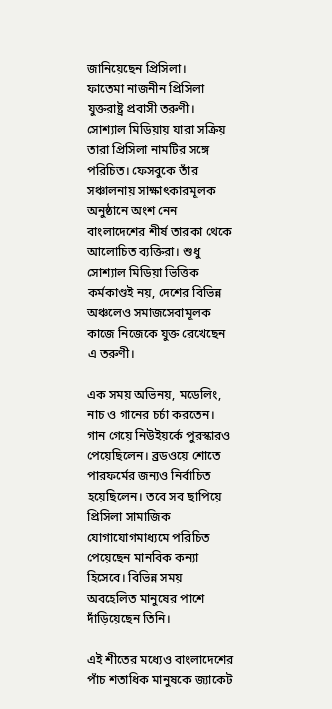জানিয়েছেন প্রিসিলা।
ফাতেমা নাজনীন প্রিসিলা যুক্তরাষ্ট্র প্রবাসী তরুণী। সোশ্যাল মিডিয়ায় যারা সক্রিয় তারা প্রিসিলা নামটির সঙ্গে পরিচিত। ফেসবুকে তাঁর সঞ্চালনায় সাক্ষাৎকারমূলক অনুষ্ঠানে অংশ নেন বাংলাদেশের শীর্ষ তারকা থেকে আলোচিত ব্যক্তিরা। শুধু সোশ্যাল মিডিয়া ভিত্তিক কর্মকাণ্ডই নয়, দেশের বিভিন্ন অঞ্চলেও সমাজসেবামূলক কাজে নিজেকে যুক্ত রেখেছেন এ তরুণী।

এক সময় অভিনয়, মডেলিং, নাচ ও গানের চর্চা করতেন। গান গেয়ে নিউইয়র্কে পুরস্কারও পেয়েছিলেন। ব্রডওয়ে শোতে পারফর্মের জন্যও নির্বাচিত হয়েছিলেন। তবে সব ছাপিয়ে প্রিসিলা সামাজিক যোগাযোগমাধ্যমে পরিচিত পেয়েছেন মানবিক কন্যা হিসেবে। বিভিন্ন সময় অবহেলিত মানুষের পাশে দাঁড়িয়েছেন তিনি।

এই শীতের মধ্যেও বাংলাদেশের পাঁচ শতাধিক মানুষকে জ্যাকেট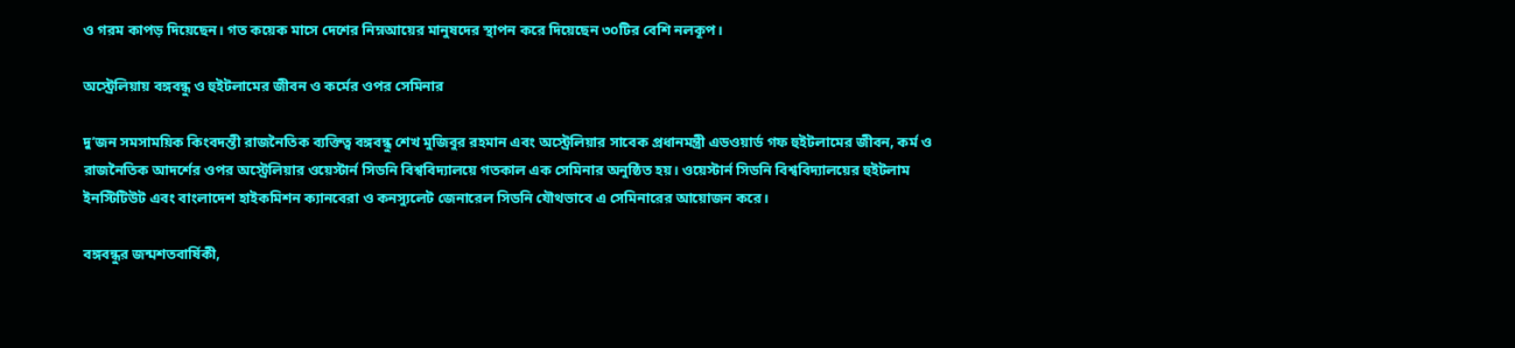ও গরম কাপড় দিয়েছেন। গত কয়েক মাসে দেশের নিম্নআয়ের মানুষদের স্থাপন করে দিয়েছেন ৩০টির বেশি নলকূপ।

অস্ট্রেলিয়ায় বঙ্গবন্ধু ও হুইটলামের জীবন ও কর্মের ওপর সেমিনার

দু’জন সমসাময়িক কিংবদন্তী রাজনৈতিক ব্যক্তিত্ব বঙ্গবন্ধু শেখ মুজিবুর রহমান এবং অস্ট্রেলিয়ার সাবেক প্রধানমন্ত্রী এডওয়ার্ড গফ হুইটলামের জীবন, কর্ম ও রাজনৈতিক আদর্শের ওপর অস্ট্রেলিয়ার ওয়েস্টার্ন সিডনি বিশ্ববিদ্যালয়ে গতকাল এক সেমিনার অনুষ্ঠিত হয়। ওয়েস্টার্ন সিডনি বিশ্ববিদ্যালয়ের হুইটলাম ইনস্টিটিউট এবং বাংলাদেশ হাইকমিশন ক্যানবেরা ও কনস্যুলেট জেনারেল সিডনি যৌথভাবে এ সেমিনারের আয়োজন করে।

বঙ্গবন্ধুর জন্মশতবার্ষিকী,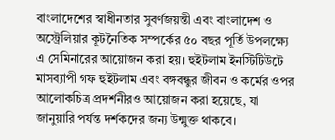বাংলাদেশের স্বাধীনতার সুবর্ণজয়ন্তী এবং বাংলাদেশ ও অস্ট্রেলিয়ার কূটনৈতিক সম্পর্কের ৫০ বছর পূর্তি উপলক্ষ্যে এ সেমিনারের আয়োজন করা হয়। হুইটলাম ইনস্টিটিউটে মাসব্যাপী গফ হুইটলাম এবং বঙ্গবন্ধুর জীবন ও কর্মের ওপর আলোকচিত্র প্রদর্শনীরও আয়োজন করা হয়েছে, যা জানুয়ারি পর্যন্ত দর্শকদের জন্য উন্মুক্ত থাকবে।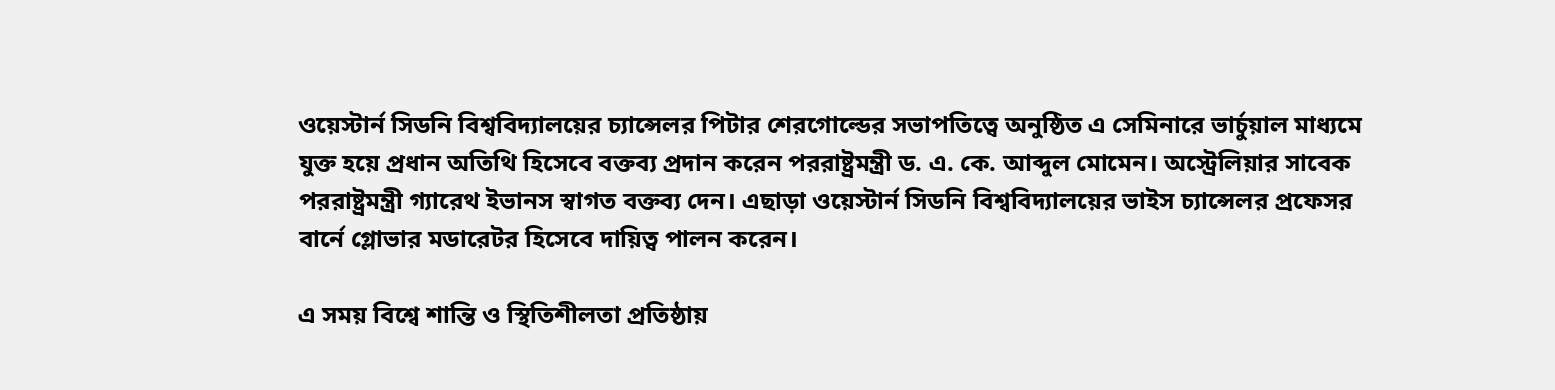ওয়েস্টার্ন সিডনি বিশ্ববিদ্যালয়ের চ্যান্সেলর পিটার শেরগোল্ডের সভাপতিত্বে অনুষ্ঠিত এ সেমিনারে ভার্চুয়াল মাধ্যমে যুক্ত হয়ে প্রধান অতিথি হিসেবে বক্তব্য প্রদান করেন পররাষ্ট্রমন্ত্রী ড. এ. কে. আব্দুল মোমেন। অস্ট্রেলিয়ার সাবেক পররাষ্ট্রমন্ত্রী গ্যারেথ ইভানস স্বাগত বক্তব্য দেন। এছাড়া ওয়েস্টার্ন সিডনি বিশ্ববিদ্যালয়ের ভাইস চ্যান্সেলর প্রফেসর বার্নে গ্লোভার মডারেটর হিসেবে দায়িত্ব পালন করেন।

এ সময় বিশ্বে শান্তি ও স্থিতিশীলতা প্রতিষ্ঠায়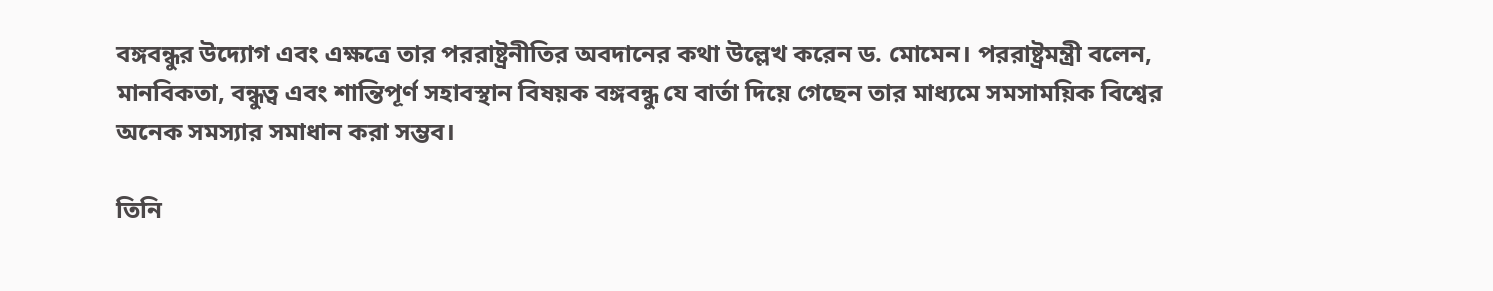বঙ্গবন্ধুর উদ্যোগ এবং এক্ষত্রে তার পররাষ্ট্রনীতির অবদানের কথা উল্লেখ করেন ড. মোমেন। পররাষ্ট্রমন্ত্রী বলেন, মানবিকতা, বন্ধুত্ব এবং শান্তিপূর্ণ সহাবস্থান বিষয়ক বঙ্গবন্ধু যে বার্তা দিয়ে গেছেন তার মাধ্যমে সমসাময়িক বিশ্বের অনেক সমস্যার সমাধান করা সম্ভব।

তিনি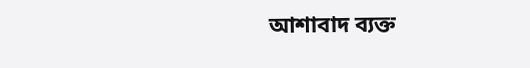আশাবাদ ব্যক্ত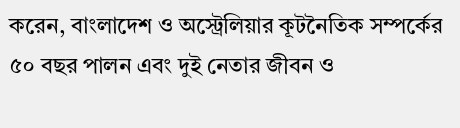করেন, বাংলাদেশ ও অস্ট্রেলিয়ার কূটনৈতিক সম্পর্কের ৫০ বছর পালন এবং দুই নেতার জীবন ও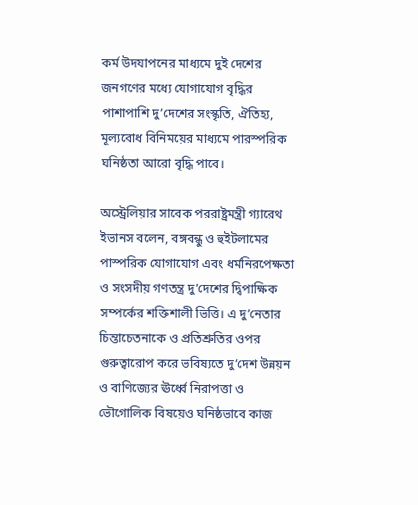কর্ম উদযাপনের মাধ্যমে দুই দেশের জনগণের মধ্যে যোগাযোগ বৃদ্ধির পাশাপাশি দু’দেশের সংস্কৃতি, ঐতিহ্য, মূল্যবোধ বিনিময়ের মাধ্যমে পারস্পরিক ঘনিষ্ঠতা আরো বৃদ্ধি পাবে।

অস্ট্রেলিয়ার সাবেক পররাষ্ট্রমন্ত্রী গ্যারেথ ইভানস বলেন, বঙ্গবন্ধু ও হুইটলামের পাস্পরিক যোগাযোগ এবং ধর্মনিরপেক্ষতা ও সংসদীয় গণতন্ত্র দু’দেশের দ্বিপাক্ষিক সম্পর্কের শক্তিশালী ভিত্তি। এ দু’নেতার চিন্তাচেতনাকে ও প্রতিশ্রুতির ওপর গুরুত্বারোপ করে ভবিষ্যতে দু’দেশ উন্নয়ন ও বাণিজ্যের ঊর্ধ্বে নিরাপত্তা ও ভৌগোলিক বিষয়েও ঘনিষ্ঠভাবে কাজ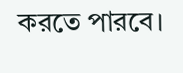করতে পারবে।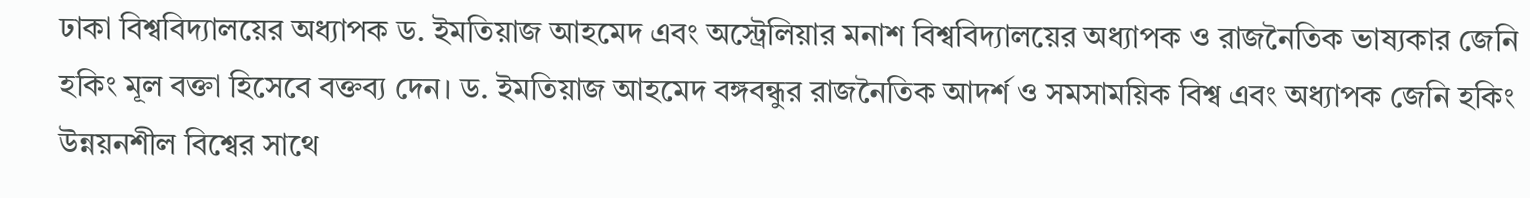ঢাকা বিশ্ববিদ্যালয়ের অধ্যাপক ড. ইমতিয়াজ আহমেদ এবং অস্ট্রেলিয়ার মনাশ বিশ্ববিদ্যালয়ের অধ্যাপক ও রাজনৈতিক ভাষ্যকার জেনি হকিং মূল বক্তা হিসেবে বক্তব্য দেন। ড. ইমতিয়াজ আহমেদ বঙ্গবন্ধুর রাজনৈতিক আদর্শ ও সমসাময়িক বিশ্ব এবং অধ্যাপক জেনি হকিং উন্নয়নশীল বিশ্বের সাথে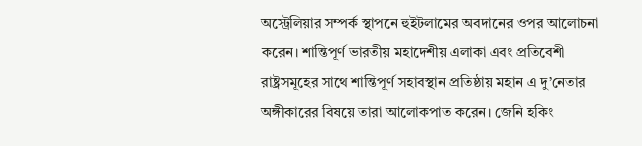অস্ট্রেলিয়ার সম্পর্ক স্থাপনে হুইটলামের অবদানের ওপর আলোচনা করেন। শান্তিপূর্ণ ভারতীয় মহাদেশীয় এলাকা এবং প্রতিবেশী রাষ্ট্রসমূহের সাথে শান্তিপূর্ণ সহাবস্থান প্রতিষ্ঠায় মহান এ দু’নেতার অঙ্গীকারের বিষয়ে তারা আলোকপাত করেন। জেনি হকিং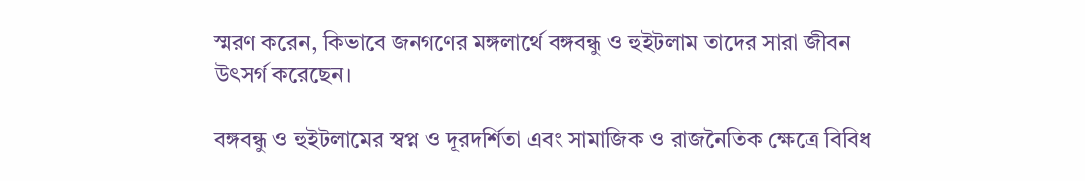স্মরণ করেন, কিভাবে জনগণের মঙ্গলার্থে বঙ্গবন্ধু ও হুইটলাম তাদের সারা জীবন উৎসর্গ করেছেন।

বঙ্গবন্ধু ও হুইটলামের স্বপ্ন ও দূরদর্শিতা এবং সামাজিক ও রাজনৈতিক ক্ষেত্রে বিবিধ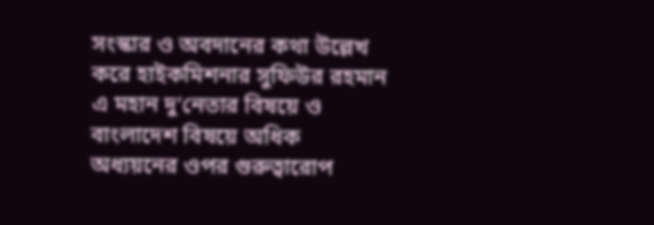সংস্কার ও অবদানের কথা উল্লেখ করে হাইকমিশনার সুফিউর রহমান এ মহান দু’নেতার বিষয়ে ও বাংলাদেশ বিষয়ে অধিক অধ্যয়নের ওপর গুরুত্বারোপ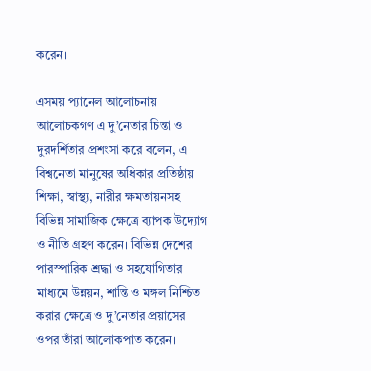করেন।

এসময় প্যানেল আলোচনায় আলোচকগণ এ দু’নেতার চিন্তা ও দুরদর্শিতার প্রশংসা করে বলেন, এ বিশ্বনেতা মানুষের অধিকার প্রতিষ্ঠায় শিক্ষা, স্বাস্থ্য, নারীর ক্ষমতায়নসহ বিভিন্ন সামাজিক ক্ষেত্রে ব্যাপক উদ্যোগ ও নীতি গ্রহণ করেন। বিভিন্ন দেশের পারস্পারিক শ্রদ্ধা ও সহযোগিতার মাধ্যমে উন্নয়ন, শান্তি ও মঙ্গল নিশ্চিত করার ক্ষেত্রে ও দু’নেতার প্রয়াসের ওপর তাঁরা আলোকপাত করেন।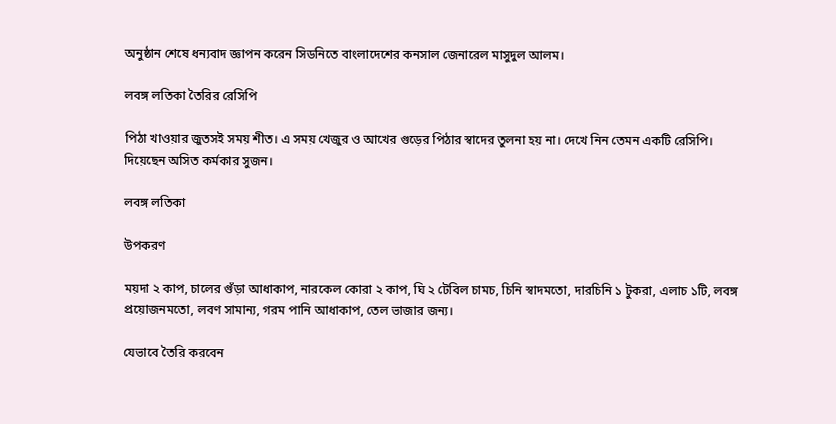অনুষ্ঠান শেষে ধন্যবাদ জ্ঞাপন করেন সিডনিতে বাংলাদেশের কনসাল জেনারেল মাসুদুল আলম।

লবঙ্গ লতিকা তৈরির রেসিপি

পিঠা খাওয়ার জুতসই সময় শীত। এ সময় খেজুর ও আখের গুড়ের পিঠার স্বাদের তুলনা হয় না। দেখে নিন তেমন একটি রেসিপি। দিয়েছেন অসিত কর্মকার সুজন।

লবঙ্গ লতিকা

উপকরণ

ময়দা ২ কাপ, চালের গুঁড়া আধাকাপ, নারকেল কোরা ২ কাপ, ঘি ২ টেবিল চামচ, চিনি স্বাদমতো, দারচিনি ১ টুকরা, এলাচ ১টি, লবঙ্গ প্রয়োজনমতো, লবণ সামান্য, গরম পানি আধাকাপ, তেল ভাজার জন্য।

যেভাবে তৈরি করবেন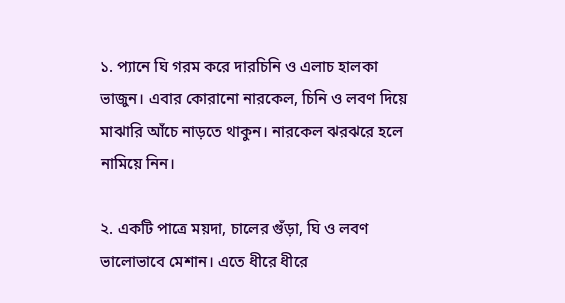১. প্যানে ঘি গরম করে দারচিনি ও এলাচ হালকা ভাজুন। এবার কোরানো নারকেল, চিনি ও লবণ দিয়ে মাঝারি আঁচে নাড়তে থাকুন। নারকেল ঝরঝরে হলে নামিয়ে নিন।

২. একটি পাত্রে ময়দা, চালের গুঁড়া, ঘি ও লবণ ভালোভাবে মেশান। এতে ধীরে ধীরে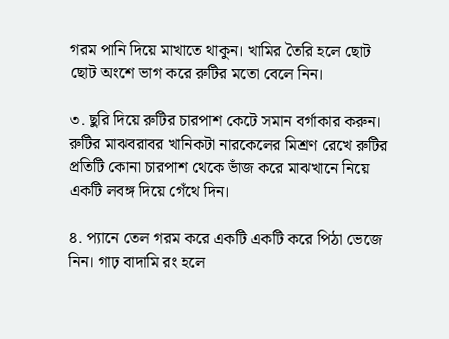গরম পানি দিয়ে মাখাতে থাকুন। খামির তৈরি হলে ছোট ছোট অংশে ভাগ করে রুটির মতো বেলে নিন।

৩. ছুরি দিয়ে রুটির চারপাশ কেটে সমান বর্গাকার করুন। রুটির মাঝবরাবর খানিকটা নারকেলের মিশ্রণ রেখে রুটির প্রতিটি কোনা চারপাশ থেকে ভাঁজ করে মাঝখানে নিয়ে একটি লবঙ্গ দিয়ে গেঁথে দিন।

৪. প্যানে তেল গরম করে একটি একটি করে পিঠা ভেজে নিন। গাঢ় বাদামি রং হলে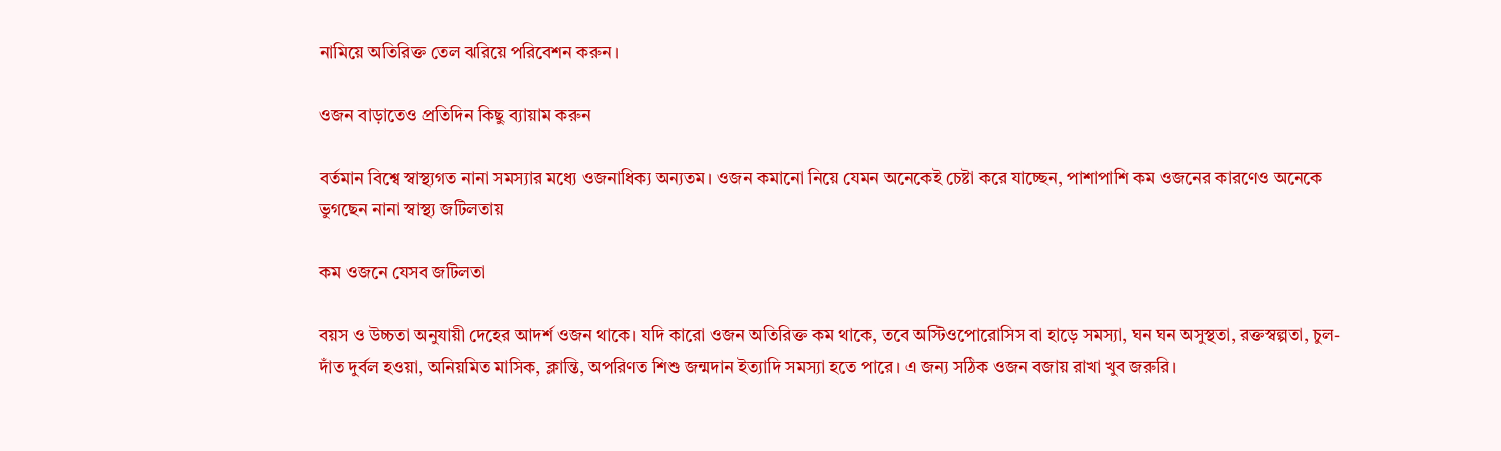নামিয়ে অতিরিক্ত তেল ঝরিয়ে পরিবেশন করুন।

ওজন বাড়াতেও প্রতিদিন কিছু ব্যায়াম করুন

বর্তমান বিশ্বে স্বাস্থ্যগত নানা সমস্যার মধ্যে ওজনাধিক্য অন্যতম। ওজন কমানো নিয়ে যেমন অনেকেই চেষ্টা করে যাচ্ছেন, পাশাপাশি কম ওজনের কারণেও অনেকে ভুগছেন নানা স্বাস্থ্য জটিলতায়

কম ওজনে যেসব জটিলতা

বয়স ও উচ্চতা অনুযায়ী দেহের আদর্শ ওজন থাকে। যদি কারো ওজন অতিরিক্ত কম থাকে, তবে অস্টিওপোরোসিস বা হাড়ে সমস্যা, ঘন ঘন অসুস্থতা, রক্তস্বল্পতা, চুল-দাঁত দুর্বল হওয়া, অনিয়মিত মাসিক, ক্লান্তি, অপরিণত শিশু জন্মদান ইত্যাদি সমস্যা হতে পারে। এ জন্য সঠিক ওজন বজায় রাখা খুব জরুরি।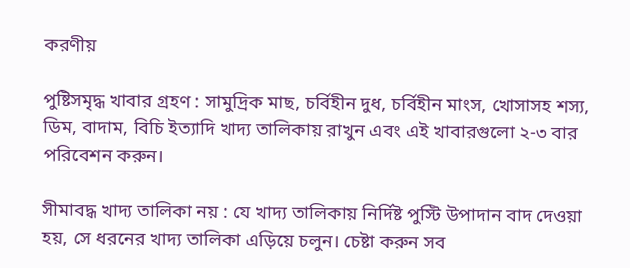করণীয়

পুষ্টিসমৃদ্ধ খাবার গ্রহণ : সামুদ্রিক মাছ, চর্বিহীন দুধ, চর্বিহীন মাংস, খোসাসহ শস্য, ডিম, বাদাম, বিচি ইত্যাদি খাদ্য তালিকায় রাখুন এবং এই খাবারগুলো ২-৩ বার পরিবেশন করুন।

সীমাবদ্ধ খাদ্য তালিকা নয় : যে খাদ্য তালিকায় নির্দিষ্ট পুস্টি উপাদান বাদ দেওয়া হয়, সে ধরনের খাদ্য তালিকা এড়িয়ে চলুন। চেষ্টা করুন সব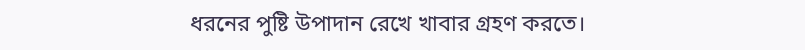ধরনের পুষ্টি উপাদান রেখে খাবার গ্রহণ করতে।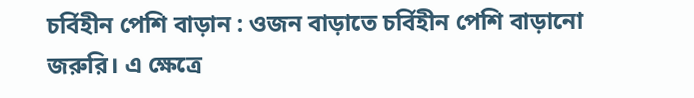চর্বিহীন পেশি বাড়ান : ওজন বাড়াতে চর্বিহীন পেশি বাড়ানো জরুরি। এ ক্ষেত্রে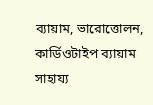ব্যায়াম, ভারোত্তোলন, কার্ডিওটাইপ ব্যায়াম সাহায্য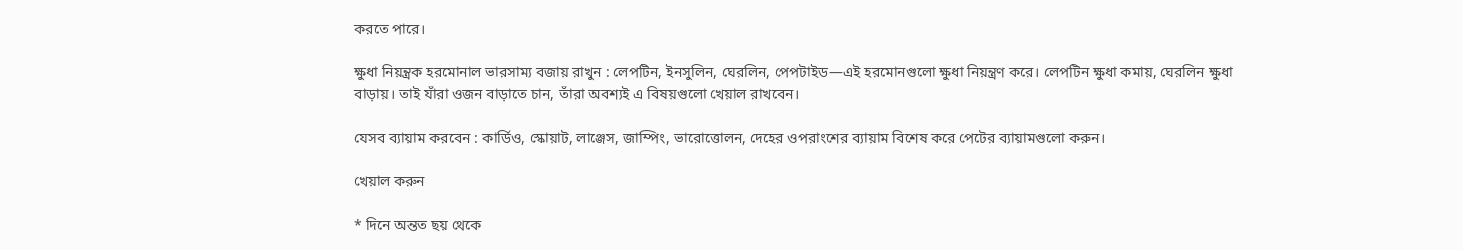করতে পারে।

ক্ষুধা নিয়ন্ত্রক হরমোনাল ভারসাম্য বজায় রাখুন : লেপটিন, ইনসুলিন, ঘেরলিন, পেপটাইড—এই হরমোনগুলো ক্ষুধা নিয়ন্ত্রণ করে। লেপটিন ক্ষুধা কমায়, ঘেরলিন ক্ষুধা বাড়ায়। তাই যাঁরা ওজন বাড়াতে চান, তাঁরা অবশ্যই এ বিষয়গুলো খেয়াল রাখবেন।

যেসব ব্যায়াম করবেন : কার্ডিও, স্কোয়াট, লাঞ্জেস, জাম্পিং, ভারোত্তোলন, দেহের ওপরাংশের ব্যায়াম বিশেষ করে পেটের ব্যায়ামগুলো করুন।

খেয়াল করুন

* দিনে অন্তত ছয় থেকে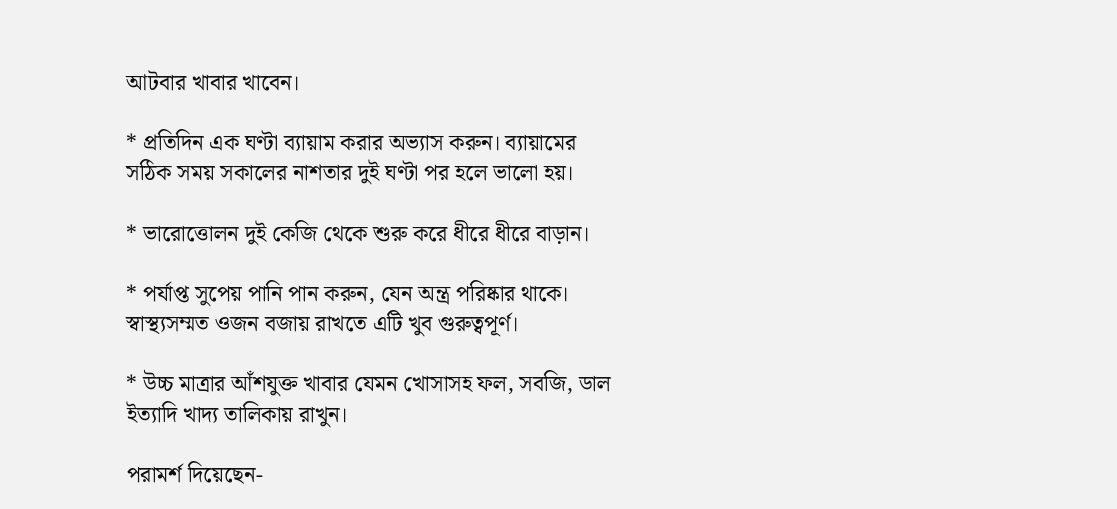আটবার খাবার খাবেন।

* প্রতিদিন এক ঘণ্টা ব্যায়াম করার অভ্যাস করুন। ব্যায়ামের সঠিক সময় সকালের নাশতার দুই ঘণ্টা পর হলে ভালো হয়।

* ভারোত্তোলন দুই কেজি থেকে শুরু করে ধীরে ধীরে বাড়ান।

* পর্যাপ্ত সুপেয় পানি পান করুন, যেন অন্ত্র পরিষ্কার থাকে। স্বাস্থ্যসম্মত ওজন বজায় রাখতে এটি খুব গুরুত্বপূর্ণ।

* উচ্চ মাত্রার আঁশযুক্ত খাবার যেমন খোসাসহ ফল, সবজি, ডাল ইত্যাদি খাদ্য তালিকায় রাখুন।

পরামর্শ দিয়েছেন-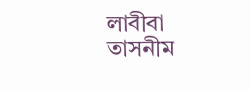লাবীবা তাসনীম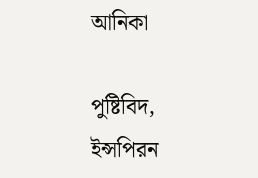আনিকা

পুষ্টিবিদ, ইন্সপিরন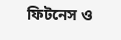ফিটনেস ও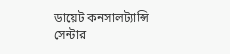ডায়েট কনসালট্যান্সি সেন্টার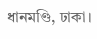ধানমণ্ডি, ঢাকা।